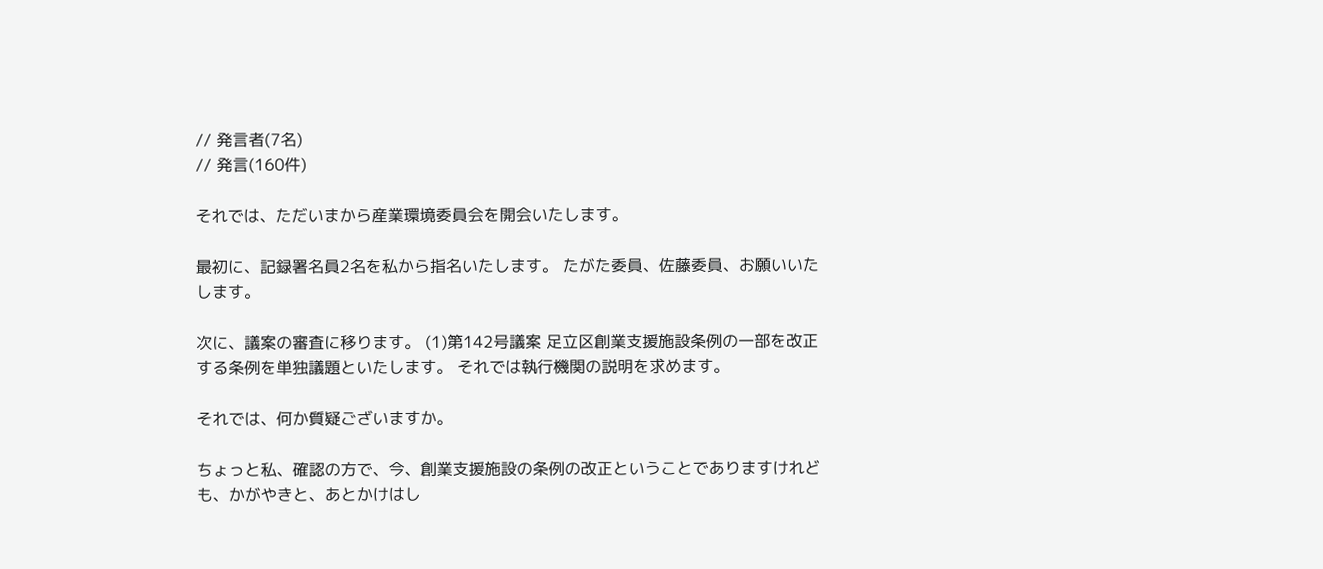// 発言者(7名)
// 発言(160件)

それでは、ただいまから産業環境委員会を開会いたします。

最初に、記録署名員2名を私から指名いたします。 たがた委員、佐藤委員、お願いいたします。

次に、議案の審査に移ります。 (1)第142号議案 足立区創業支援施設条例の一部を改正する条例を単独議題といたします。 それでは執行機関の説明を求めます。

それでは、何か質疑ございますか。

ちょっと私、確認の方で、今、創業支援施設の条例の改正ということでありますけれども、かがやきと、あとかけはし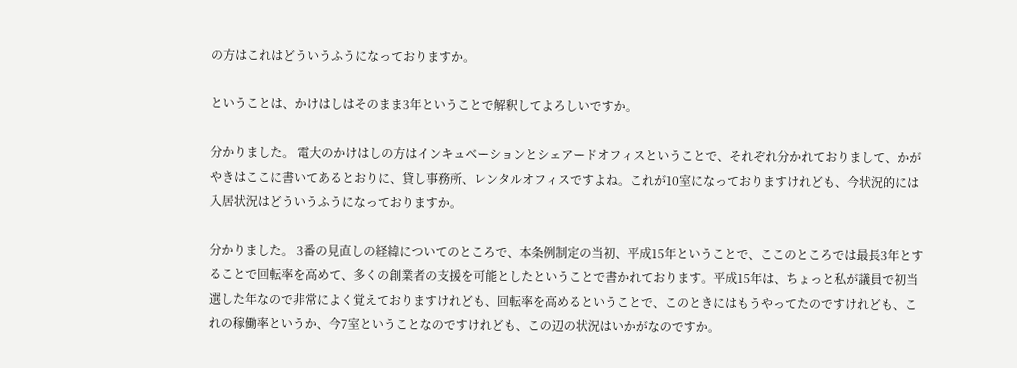の方はこれはどういうふうになっておりますか。

ということは、かけはしはそのまま3年ということで解釈してよろしいですか。

分かりました。 電大のかけはしの方はインキュベーションとシェアードオフィスということで、それぞれ分かれておりまして、かがやきはここに書いてあるとおりに、貸し事務所、レンタルオフィスですよね。これが10室になっておりますけれども、今状況的には入居状況はどういうふうになっておりますか。

分かりました。 3番の見直しの経緯についてのところで、本条例制定の当初、平成15年ということで、ここのところでは最長3年とすることで回転率を高めて、多くの創業者の支援を可能としたということで書かれております。平成15年は、ちょっと私が議員で初当選した年なので非常によく覚えておりますけれども、回転率を高めるということで、このときにはもうやってたのですけれども、これの稼働率というか、今7室ということなのですけれども、この辺の状況はいかがなのですか。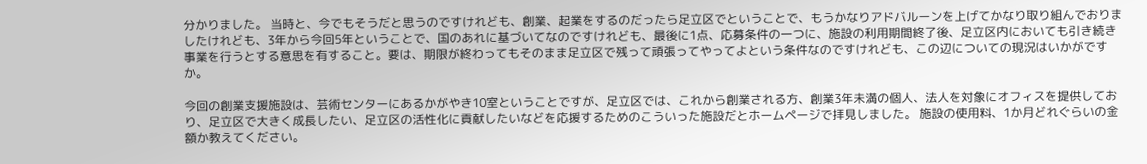分かりました。 当時と、今でもそうだと思うのですけれども、創業、起業をするのだったら足立区でということで、もうかなりアドバルーンを上げてかなり取り組んでおりましたけれども、3年から今回5年ということで、国のあれに基づいてなのですけれども、最後に1点、応募条件の一つに、施設の利用期間終了後、足立区内においても引き続き事業を行うとする意思を有すること。要は、期限が終わってもそのまま足立区で残って頑張ってやってよという条件なのですけれども、この辺についての現況はいかがですか。

今回の創業支援施設は、芸術センターにあるかがやき10室ということですが、足立区では、これから創業される方、創業3年未満の個人、法人を対象にオフィスを提供しており、足立区で大きく成長したい、足立区の活性化に貢献したいなどを応援するためのこういった施設だとホームページで拝見しました。 施設の使用料、1か月どれぐらいの金額か教えてください。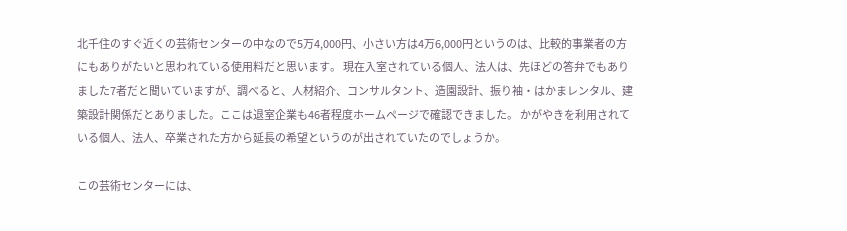北千住のすぐ近くの芸術センターの中なので5万4,000円、小さい方は4万6,000円というのは、比較的事業者の方にもありがたいと思われている使用料だと思います。 現在入室されている個人、法人は、先ほどの答弁でもありました7者だと聞いていますが、調べると、人材紹介、コンサルタント、造園設計、振り袖・はかまレンタル、建築設計関係だとありました。ここは退室企業も46者程度ホームページで確認できました。 かがやきを利用されている個人、法人、卒業された方から延長の希望というのが出されていたのでしょうか。

この芸術センターには、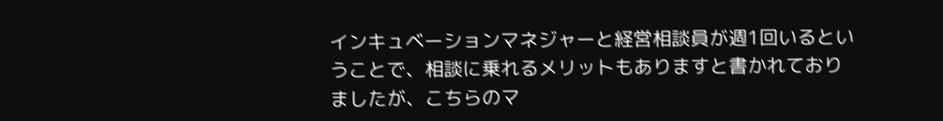インキュベーションマネジャーと経営相談員が週1回いるということで、相談に乗れるメリットもありますと書かれておりましたが、こちらのマ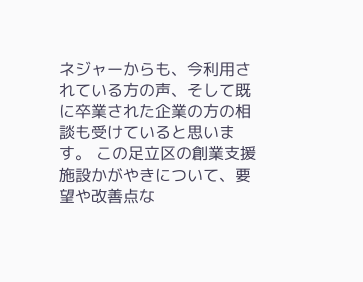ネジャーからも、今利用されている方の声、そして既に卒業された企業の方の相談も受けていると思います。 この足立区の創業支援施設かがやきについて、要望や改善点な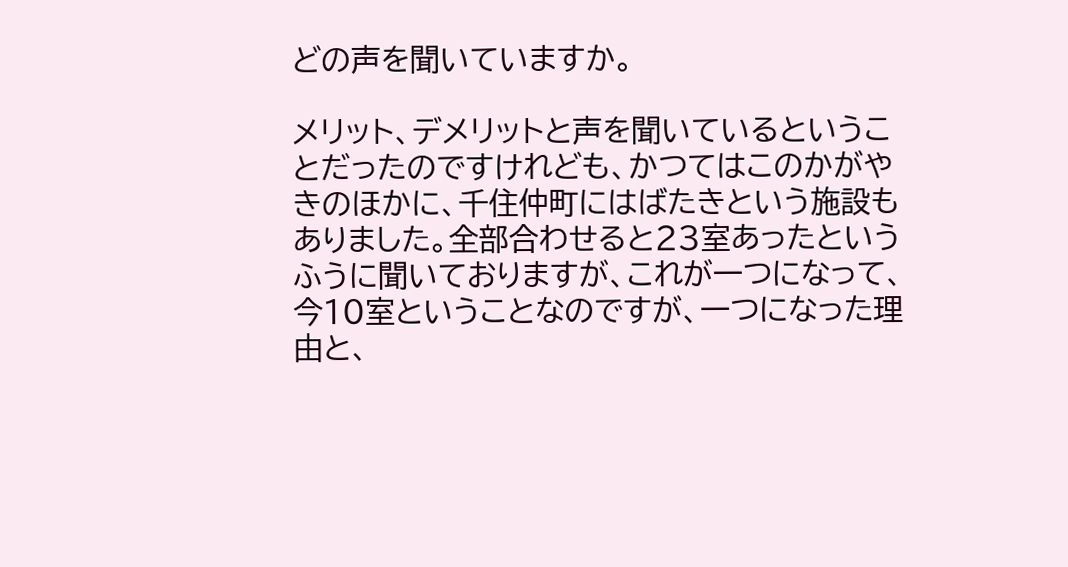どの声を聞いていますか。

メリット、デメリットと声を聞いているということだったのですけれども、かつてはこのかがやきのほかに、千住仲町にはばたきという施設もありました。全部合わせると23室あったというふうに聞いておりますが、これが一つになって、今10室ということなのですが、一つになった理由と、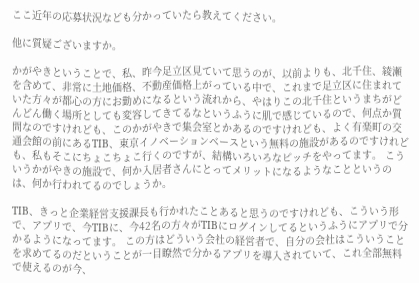ここ近年の応募状況なども分かっていたら教えてください。

他に質疑ございますか。

かがやきということで、私、昨今足立区見ていて思うのが、以前よりも、北千住、綾瀬を含めて、非常に土地価格、不動産価格上がっている中で、これまで足立区に住まれていた方々が都心の方にお勤めになるという流れから、やはりこの北千住というまちがどんどん働く場所としても変容してきてるなというふうに肌で感じているので、何点か質問なのですけれども、このかがやきで集会室とかあるのですけれども、よく有楽町の交通会館の前にあるTIB、東京イノベーションベースという無料の施設があるのですけれども、私もそこにちょこちょこ行くのですが、結構いろいろなピッチをやってます。 こういうかがやきの施設で、何か入居者さんにとってメリットになるようなことというのは、何か行われてるのでしょうか。

TIB、きっと企業経営支援課長も行かれたことあると思うのですけれども、こういう形で、アプリで、今TIBに、今42名の方々がTIBにログインしてるというふうにアプリで分かるようになってます。 この方はどういう会社の経営者で、自分の会社はこういうことを求めてるのだということが一目瞭然で分かるアプリを導入されていて、これ全部無料で使えるのが今、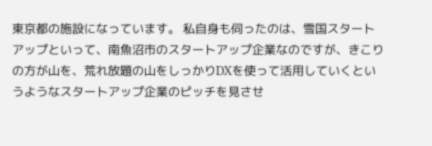東京都の施設になっています。 私自身も伺ったのは、雪国スタートアップといって、南魚沼市のスタートアップ企業なのですが、きこりの方が山を、荒れ放題の山をしっかりDXを使って活用していくというようなスタートアップ企業のピッチを見させ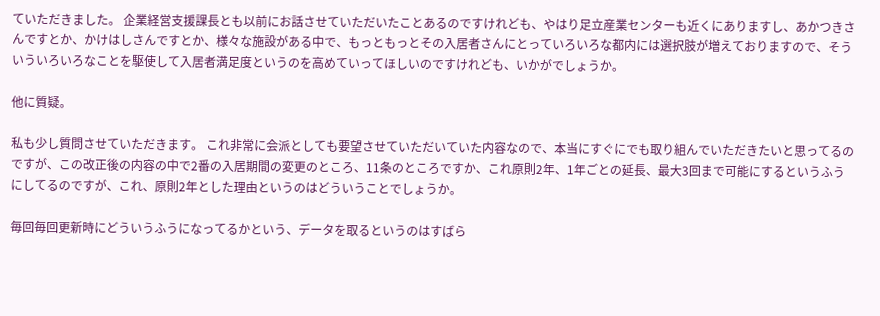ていただきました。 企業経営支援課長とも以前にお話させていただいたことあるのですけれども、やはり足立産業センターも近くにありますし、あかつきさんですとか、かけはしさんですとか、様々な施設がある中で、もっともっとその入居者さんにとっていろいろな都内には選択肢が増えておりますので、そういういろいろなことを駆使して入居者満足度というのを高めていってほしいのですけれども、いかがでしょうか。

他に質疑。

私も少し質問させていただきます。 これ非常に会派としても要望させていただいていた内容なので、本当にすぐにでも取り組んでいただきたいと思ってるのですが、この改正後の内容の中で2番の入居期間の変更のところ、11条のところですか、これ原則2年、1年ごとの延長、最大3回まで可能にするというふうにしてるのですが、これ、原則2年とした理由というのはどういうことでしょうか。

毎回毎回更新時にどういうふうになってるかという、データを取るというのはすばら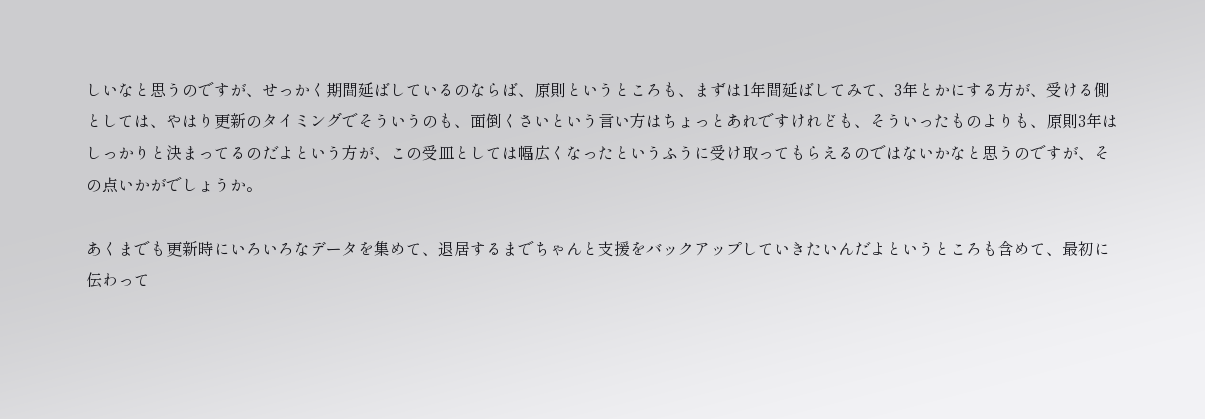しいなと思うのですが、せっかく期間延ばしているのならば、原則というところも、まずは1年間延ばしてみて、3年とかにする方が、受ける側としては、やはり更新のタイミングでそういうのも、面倒くさいという言い方はちょっとあれですけれども、そういったものよりも、原則3年はしっかりと決まってるのだよという方が、この受皿としては幅広くなったというふうに受け取ってもらえるのではないかなと思うのですが、その点いかがでしょうか。

あくまでも更新時にいろいろなデータを集めて、退居するまでちゃんと支援をバックアップしていきたいんだよというところも含めて、最初に伝わって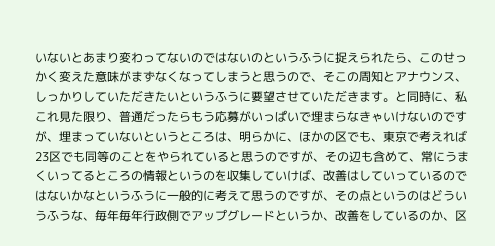いないとあまり変わってないのではないのというふうに捉えられたら、このせっかく変えた意味がまずなくなってしまうと思うので、そこの周知とアナウンス、しっかりしていただきたいというふうに要望させていただきます。と同時に、私これ見た限り、普通だったらもう応募がいっぱいで埋まらなきゃいけないのですが、埋まっていないというところは、明らかに、ほかの区でも、東京で考えれば23区でも同等のことをやられていると思うのですが、その辺も含めて、常にうまくいってるところの情報というのを収集していけば、改善はしていっているのではないかなというふうに一般的に考えて思うのですが、その点というのはどういうふうな、毎年毎年行政側でアップグレードというか、改善をしているのか、区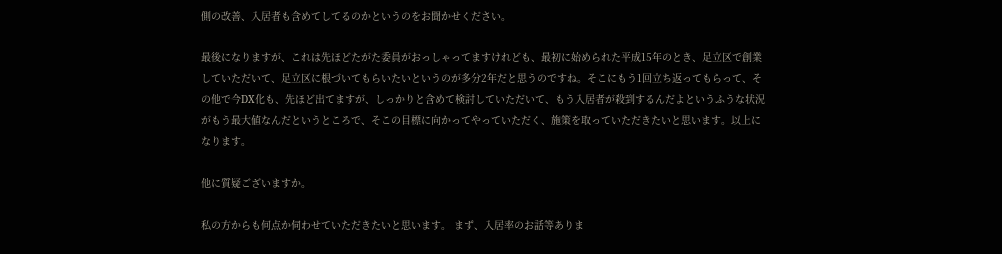側の改善、入居者も含めてしてるのかというのをお聞かせください。

最後になりますが、これは先ほどたがた委員がおっしゃってますけれども、最初に始められた平成15年のとき、足立区で創業していただいて、足立区に根づいてもらいたいというのが多分2年だと思うのですね。そこにもう1回立ち返ってもらって、その他で今DX化も、先ほど出てますが、しっかりと含めて検討していただいて、もう入居者が殺到するんだよというふうな状況がもう最大値なんだというところで、そこの目標に向かってやっていただく、施策を取っていただきたいと思います。以上になります。

他に質疑ございますか。

私の方からも何点か伺わせていただきたいと思います。 まず、入居率のお話等ありま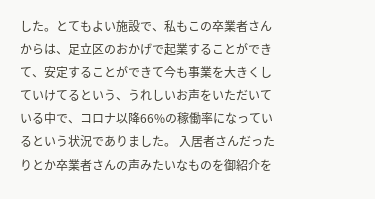した。とてもよい施設で、私もこの卒業者さんからは、足立区のおかげで起業することができて、安定することができて今も事業を大きくしていけてるという、うれしいお声をいただいている中で、コロナ以降66%の稼働率になっているという状況でありました。 入居者さんだったりとか卒業者さんの声みたいなものを御紹介を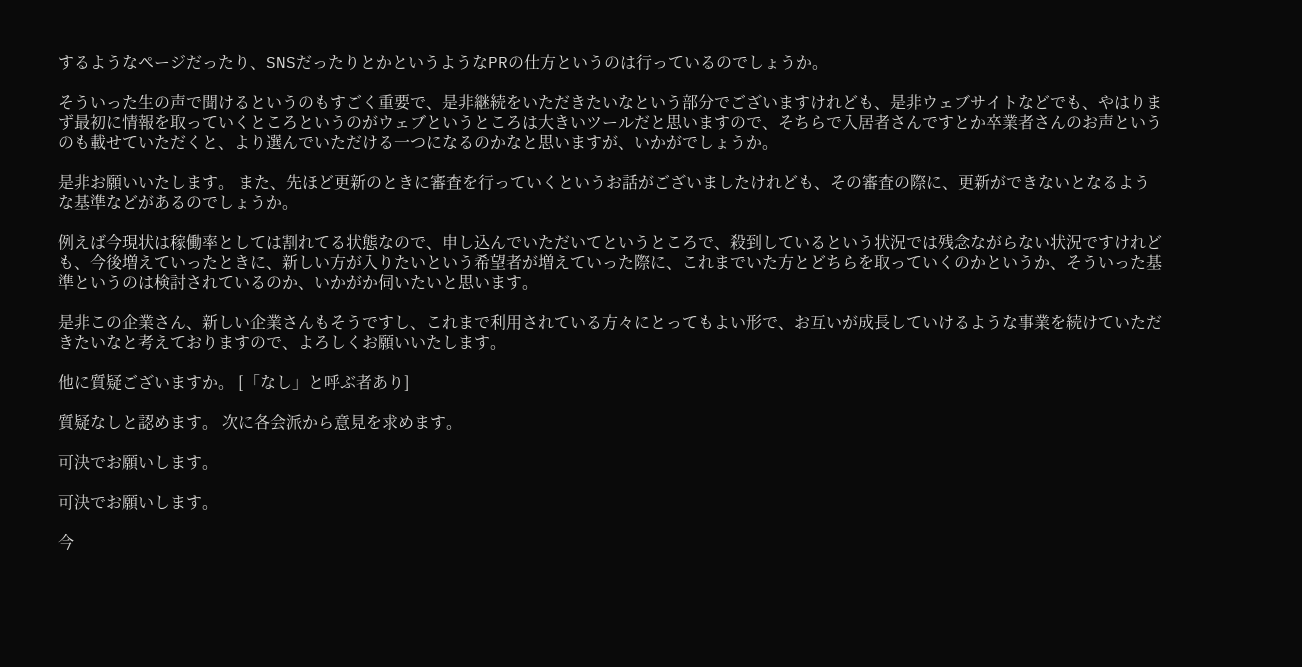するようなページだったり、SNSだったりとかというようなPRの仕方というのは行っているのでしょうか。

そういった生の声で聞けるというのもすごく重要で、是非継続をいただきたいなという部分でございますけれども、是非ウェブサイトなどでも、やはりまず最初に情報を取っていくところというのがウェブというところは大きいツールだと思いますので、そちらで入居者さんですとか卒業者さんのお声というのも載せていただくと、より選んでいただける一つになるのかなと思いますが、いかがでしょうか。

是非お願いいたします。 また、先ほど更新のときに審査を行っていくというお話がございましたけれども、その審査の際に、更新ができないとなるような基準などがあるのでしょうか。

例えば今現状は稼働率としては割れてる状態なので、申し込んでいただいてというところで、殺到しているという状況では残念ながらない状況ですけれども、今後増えていったときに、新しい方が入りたいという希望者が増えていった際に、これまでいた方とどちらを取っていくのかというか、そういった基準というのは検討されているのか、いかがか伺いたいと思います。

是非この企業さん、新しい企業さんもそうですし、これまで利用されている方々にとってもよい形で、お互いが成長していけるような事業を続けていただきたいなと考えておりますので、よろしくお願いいたします。

他に質疑ございますか。 [「なし」と呼ぶ者あり]

質疑なしと認めます。 次に各会派から意見を求めます。

可決でお願いします。

可決でお願いします。

今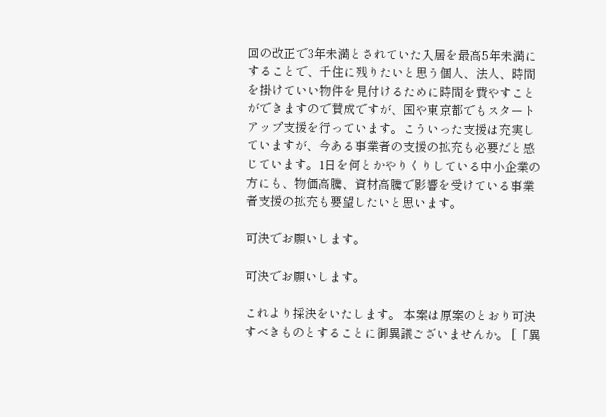回の改正で3年未満とされていた入居を最高5年未満にすることで、千住に残りたいと思う個人、法人、時間を掛けていい物件を見付けるために時間を費やすことができますので賛成ですが、国や東京都でもスタートアップ支援を行っています。こういった支援は充実していますが、今ある事業者の支援の拡充も必要だと感じています。1日を何とかやりくりしている中小企業の方にも、物価高騰、資材高騰で影響を受けている事業者支援の拡充も要望したいと思います。

可決でお願いします。

可決でお願いします。

これより採決をいたします。 本案は原案のとおり可決すべきものとすることに御異議ございませんか。 [「異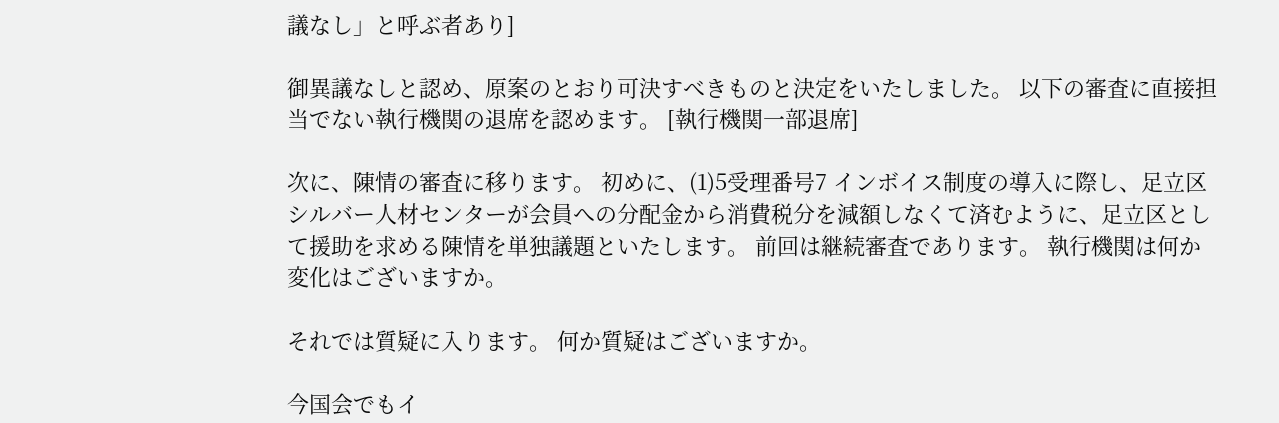議なし」と呼ぶ者あり]

御異議なしと認め、原案のとおり可決すべきものと決定をいたしました。 以下の審査に直接担当でない執行機関の退席を認めます。 [執行機関一部退席]

次に、陳情の審査に移ります。 初めに、(1)5受理番号7 インボイス制度の導入に際し、足立区シルバー人材センターが会員への分配金から消費税分を減額しなくて済むように、足立区として援助を求める陳情を単独議題といたします。 前回は継続審査であります。 執行機関は何か変化はございますか。

それでは質疑に入ります。 何か質疑はございますか。

今国会でもイ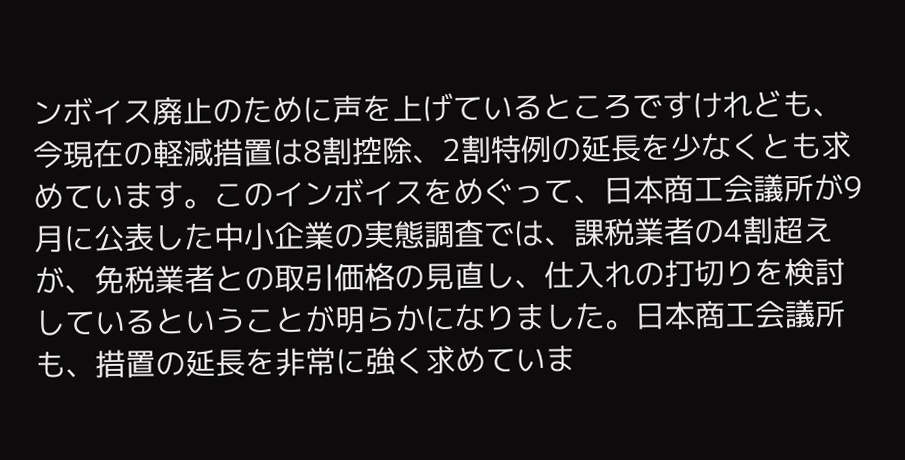ンボイス廃止のために声を上げているところですけれども、今現在の軽減措置は8割控除、2割特例の延長を少なくとも求めています。このインボイスをめぐって、日本商工会議所が9月に公表した中小企業の実態調査では、課税業者の4割超えが、免税業者との取引価格の見直し、仕入れの打切りを検討しているということが明らかになりました。日本商工会議所も、措置の延長を非常に強く求めていま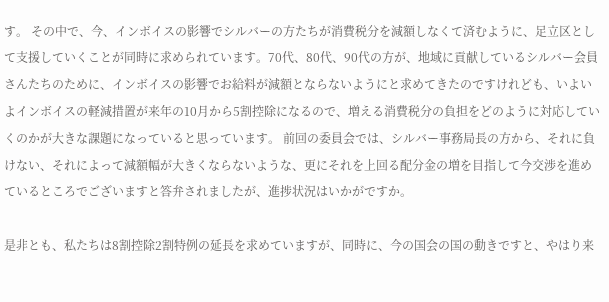す。 その中で、今、インボイスの影響でシルバーの方たちが消費税分を減額しなくて済むように、足立区として支援していくことが同時に求められています。70代、80代、90代の方が、地域に貢献しているシルバー会員さんたちのために、インボイスの影響でお給料が減額とならないようにと求めてきたのですけれども、いよいよインボイスの軽減措置が来年の10月から5割控除になるので、増える消費税分の負担をどのように対応していくのかが大きな課題になっていると思っています。 前回の委員会では、シルバー事務局長の方から、それに負けない、それによって減額幅が大きくならないような、更にそれを上回る配分金の増を目指して今交渉を進めているところでございますと答弁されましたが、進捗状況はいかがですか。

是非とも、私たちは8割控除2割特例の延長を求めていますが、同時に、今の国会の国の動きですと、やはり来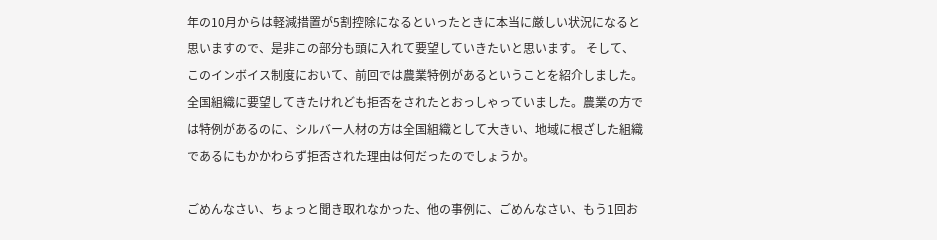年の10月からは軽減措置が5割控除になるといったときに本当に厳しい状況になると思いますので、是非この部分も頭に入れて要望していきたいと思います。 そして、このインボイス制度において、前回では農業特例があるということを紹介しました。全国組織に要望してきたけれども拒否をされたとおっしゃっていました。農業の方では特例があるのに、シルバー人材の方は全国組織として大きい、地域に根ざした組織であるにもかかわらず拒否された理由は何だったのでしょうか。

ごめんなさい、ちょっと聞き取れなかった、他の事例に、ごめんなさい、もう1回お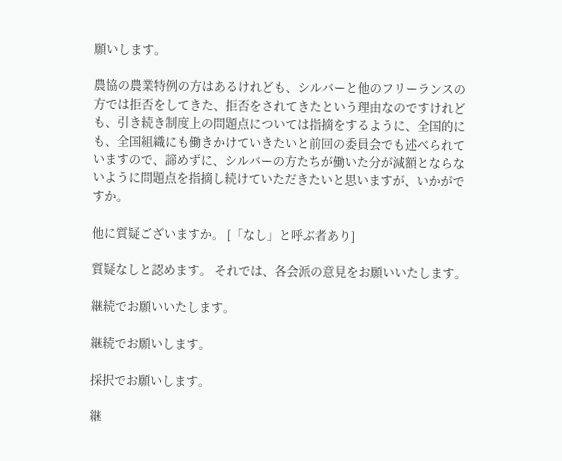願いします。

農協の農業特例の方はあるけれども、シルバーと他のフリーランスの方では拒否をしてきた、拒否をされてきたという理由なのですけれども、引き続き制度上の問題点については指摘をするように、全国的にも、全国組織にも働きかけていきたいと前回の委員会でも述べられていますので、諦めずに、シルバーの方たちが働いた分が減額とならないように問題点を指摘し続けていただきたいと思いますが、いかがですか。

他に質疑ございますか。 [「なし」と呼ぶ者あり]

質疑なしと認めます。 それでは、各会派の意見をお願いいたします。

継続でお願いいたします。

継続でお願いします。

採択でお願いします。

継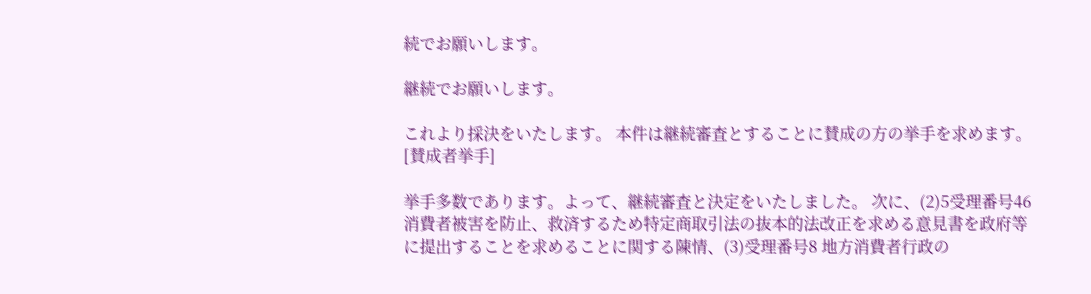続でお願いします。

継続でお願いします。

これより採決をいたします。 本件は継続審査とすることに賛成の方の挙手を求めます。 [賛成者挙手]

挙手多数であります。よって、継続審査と決定をいたしました。 次に、(2)5受理番号46 消費者被害を防止、救済するため特定商取引法の抜本的法改正を求める意見書を政府等に提出することを求めることに関する陳情、(3)受理番号8 地方消費者行政の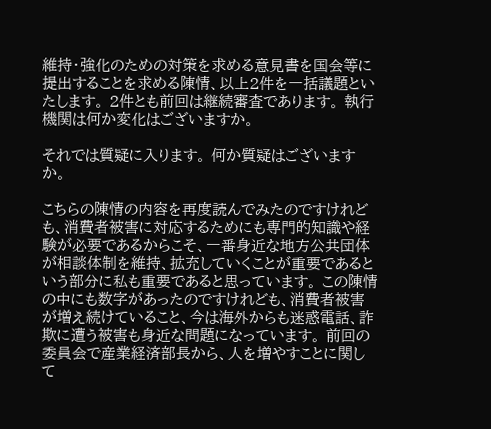維持・強化のための対策を求める意見書を国会等に提出することを求める陳情、以上2件を一括議題といたします。 2件とも前回は継続審査であります。 執行機関は何か変化はございますか。

それでは質疑に入ります。 何か質疑はございますか。

こちらの陳情の内容を再度読んでみたのですけれども、消費者被害に対応するためにも専門的知識や経験が必要であるからこそ、一番身近な地方公共団体が相談体制を維持、拡充していくことが重要であるという部分に私も重要であると思っています。 この陳情の中にも数字があったのですけれども、消費者被害が増え続けていること、今は海外からも迷惑電話、詐欺に遭う被害も身近な問題になっています。 前回の委員会で産業経済部長から、人を増やすことに関して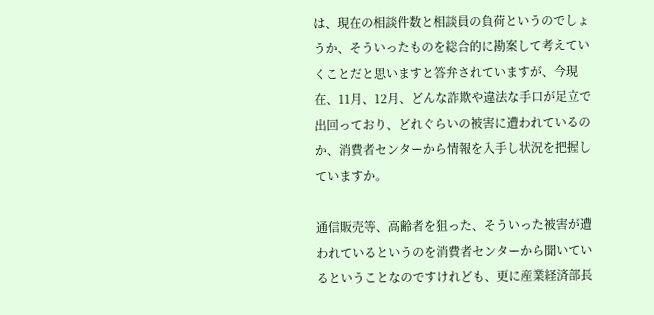は、現在の相談件数と相談員の負荷というのでしょうか、そういったものを総合的に勘案して考えていくことだと思いますと答弁されていますが、今現在、11月、12月、どんな詐欺や違法な手口が足立で出回っており、どれぐらいの被害に遭われているのか、消費者センターから情報を入手し状況を把握していますか。

通信販売等、高齢者を狙った、そういった被害が遭われているというのを消費者センターから聞いているということなのですけれども、更に産業経済部長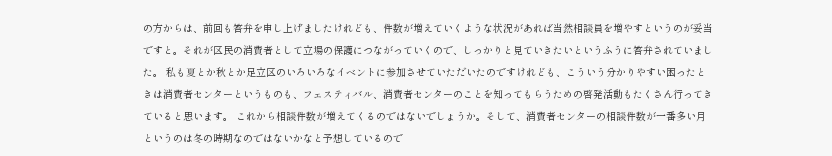の方からは、前回も答弁を申し上げましたけれども、件数が増えていくような状況があれば当然相談員を増やすというのが妥当ですと。それが区民の消費者として立場の保護につながっていくので、しっかりと見ていきたいというふうに答弁されていました。 私も夏とか秋とか足立区のいろいろなイベントに参加させていただいたのですけれども、こういう分かりやすい困ったときは消費者センターというものも、フェスティバル、消費者センターのことを知ってもらうための啓発活動もたくさん行ってきていると思います。 これから相談件数が増えてくるのではないでしょうか。そして、消費者センターの相談件数が一番多い月というのは冬の時期なのではないかなと予想しているので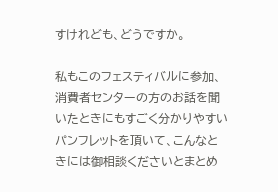すけれども、どうですか。

私もこのフェスティバルに参加、消費者センターの方のお話を聞いたときにもすごく分かりやすいパンフレットを頂いて、こんなときには御相談くださいとまとめ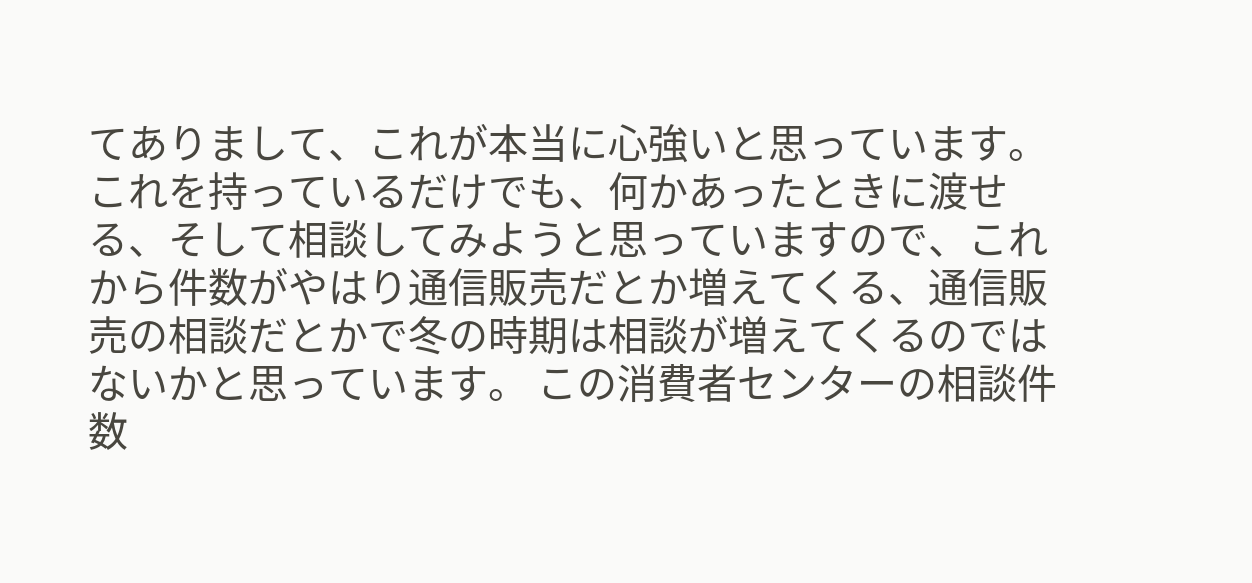てありまして、これが本当に心強いと思っています。これを持っているだけでも、何かあったときに渡せる、そして相談してみようと思っていますので、これから件数がやはり通信販売だとか増えてくる、通信販売の相談だとかで冬の時期は相談が増えてくるのではないかと思っています。 この消費者センターの相談件数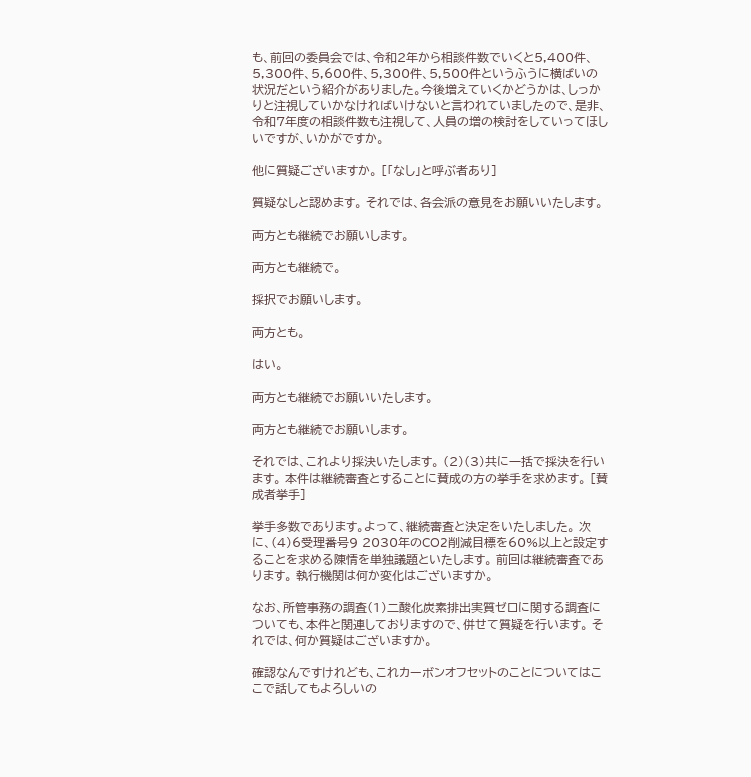も、前回の委員会では、令和2年から相談件数でいくと5,400件、5,300件、5,600件、5,300件、5,500件というふうに横ばいの状況だという紹介がありました。今後増えていくかどうかは、しっかりと注視していかなければいけないと言われていましたので、是非、令和7年度の相談件数も注視して、人員の増の検討をしていってほしいですが、いかがですか。

他に質疑ございますか。 [「なし」と呼ぶ者あり]

質疑なしと認めます。 それでは、各会派の意見をお願いいたします。

両方とも継続でお願いします。

両方とも継続で。

採択でお願いします。

両方とも。

はい。

両方とも継続でお願いいたします。

両方とも継続でお願いします。

それでは、これより採決いたします。 (2)(3)共に一括で採決を行います。 本件は継続審査とすることに賛成の方の挙手を求めます。 [賛成者挙手]

挙手多数であります。よって、継続審査と決定をいたしました。 次に、(4)6受理番号9 2030年のCO2削減目標を60%以上と設定することを求める陳情を単独議題といたします。 前回は継続審査であります。 執行機関は何か変化はございますか。

なお、所管事務の調査(1)二酸化炭素排出実質ゼロに関する調査についても、本件と関連しておりますので、併せて質疑を行います。 それでは、何か質疑はございますか。

確認なんですけれども、これカーボンオフセットのことについてはここで話してもよろしいの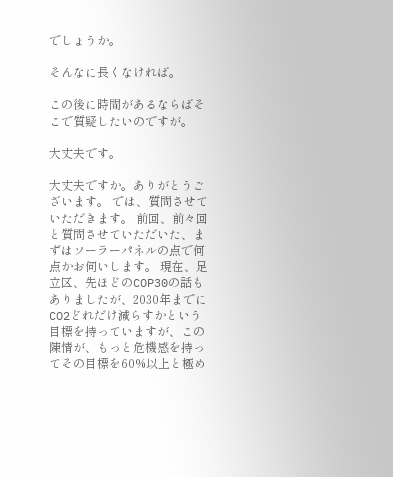でしょうか。

そんなに長くなければ。

この後に時間があるならばそこで質疑したいのですが。

大丈夫です。

大丈夫ですか。ありがとうございます。 では、質問させていただきます。 前回、前々回と質問させていただいた、まずはソーラーパネルの点で何点かお伺いします。 現在、足立区、先ほどのCOP30の話もありましたが、2030年までにCO2どれだけ減らすかという目標を持っていますが、この陳情が、もっと危機感を持ってその目標を60%以上と極め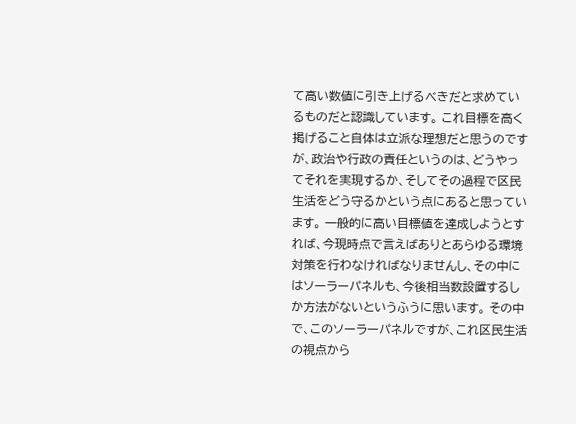て高い数値に引き上げるべきだと求めているものだと認識しています。 これ目標を高く掲げること自体は立派な理想だと思うのですが、政治や行政の責任というのは、どうやってそれを実現するか、そしてその過程で区民生活をどう守るかという点にあると思っています。 一般的に高い目標値を達成しようとすれば、今現時点で言えばありとあらゆる環境対策を行わなければなりませんし、その中にはソーラーパネルも、今後相当数設置するしか方法がないというふうに思います。 その中で、このソーラーパネルですが、これ区民生活の視点から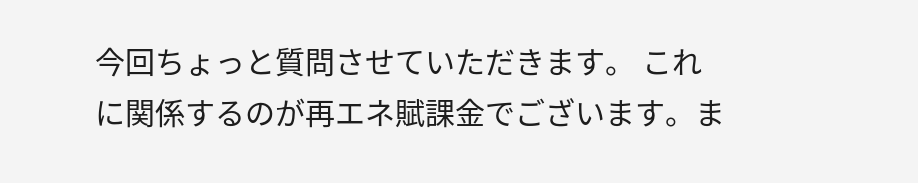今回ちょっと質問させていただきます。 これに関係するのが再エネ賦課金でございます。ま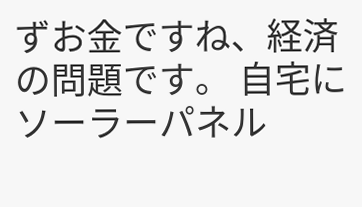ずお金ですね、経済の問題です。 自宅にソーラーパネル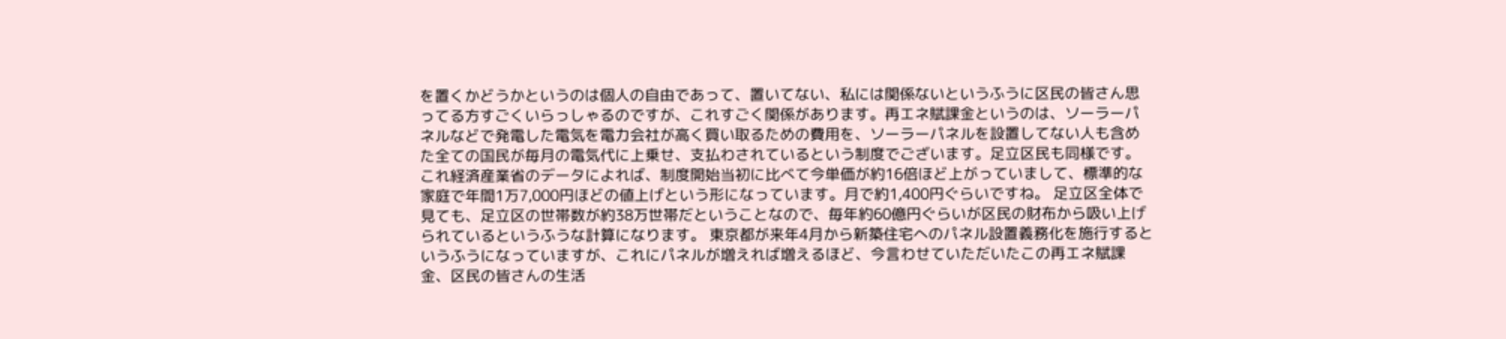を置くかどうかというのは個人の自由であって、置いてない、私には関係ないというふうに区民の皆さん思ってる方すごくいらっしゃるのですが、これすごく関係があります。再エネ賦課金というのは、ソーラーパネルなどで発電した電気を電力会社が高く買い取るための費用を、ソーラーパネルを設置してない人も含めた全ての国民が毎月の電気代に上乗せ、支払わされているという制度でございます。足立区民も同様です。 これ経済産業省のデータによれば、制度開始当初に比べて今単価が約16倍ほど上がっていまして、標準的な家庭で年間1万7,000円ほどの値上げという形になっています。月で約1,400円ぐらいですね。 足立区全体で見ても、足立区の世帯数が約38万世帯だということなので、毎年約60億円ぐらいが区民の財布から吸い上げられているというふうな計算になります。 東京都が来年4月から新築住宅へのパネル設置義務化を施行するというふうになっていますが、これにパネルが増えれば増えるほど、今言わせていただいたこの再エネ賦課金、区民の皆さんの生活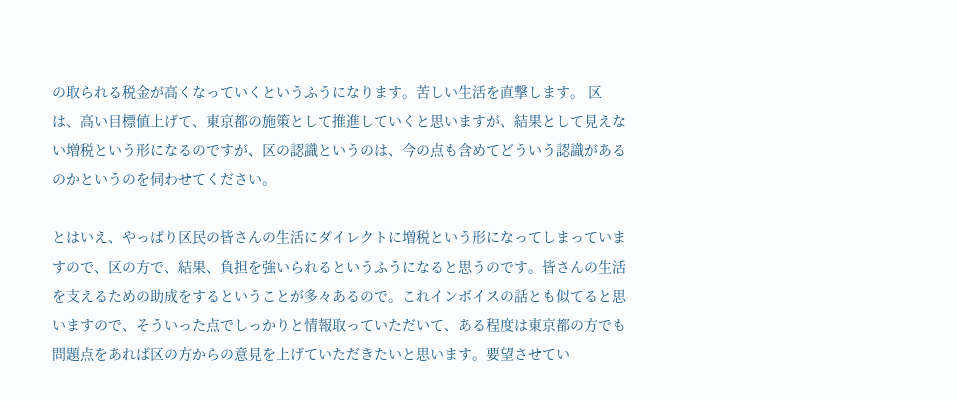の取られる税金が高くなっていくというふうになります。苦しい生活を直撃します。 区は、高い目標値上げて、東京都の施策として推進していくと思いますが、結果として見えない増税という形になるのですが、区の認識というのは、今の点も含めてどういう認識があるのかというのを伺わせてください。

とはいえ、やっぱり区民の皆さんの生活にダイレクトに増税という形になってしまっていますので、区の方で、結果、負担を強いられるというふうになると思うのです。皆さんの生活を支えるための助成をするということが多々あるので。これインボイスの話とも似てると思いますので、そういった点でしっかりと情報取っていただいて、ある程度は東京都の方でも問題点をあれば区の方からの意見を上げていただきたいと思います。要望させてい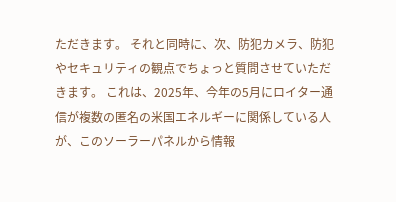ただきます。 それと同時に、次、防犯カメラ、防犯やセキュリティの観点でちょっと質問させていただきます。 これは、2025年、今年の5月にロイター通信が複数の匿名の米国エネルギーに関係している人が、このソーラーパネルから情報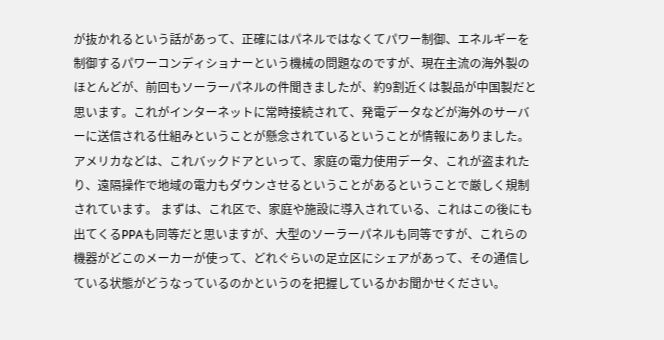が抜かれるという話があって、正確にはパネルではなくてパワー制御、エネルギーを制御するパワーコンディショナーという機械の問題なのですが、現在主流の海外製のほとんどが、前回もソーラーパネルの件聞きましたが、約9割近くは製品が中国製だと思います。これがインターネットに常時接続されて、発電データなどが海外のサーバーに送信される仕組みということが懸念されているということが情報にありました。 アメリカなどは、これバックドアといって、家庭の電力使用データ、これが盗まれたり、遠隔操作で地域の電力もダウンさせるということがあるということで厳しく規制されています。 まずは、これ区で、家庭や施設に導入されている、これはこの後にも出てくるPPAも同等だと思いますが、大型のソーラーパネルも同等ですが、これらの機器がどこのメーカーが使って、どれぐらいの足立区にシェアがあって、その通信している状態がどうなっているのかというのを把握しているかお聞かせください。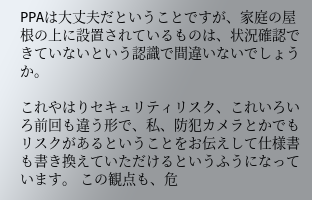PPAは大丈夫だということですが、家庭の屋根の上に設置されているものは、状況確認できていないという認識で間違いないでしょうか。

これやはりセキュリティリスク、これいろいろ前回も違う形で、私、防犯カメラとかでもリスクがあるということをお伝えして仕様書も書き換えていただけるというふうになっています。 この観点も、危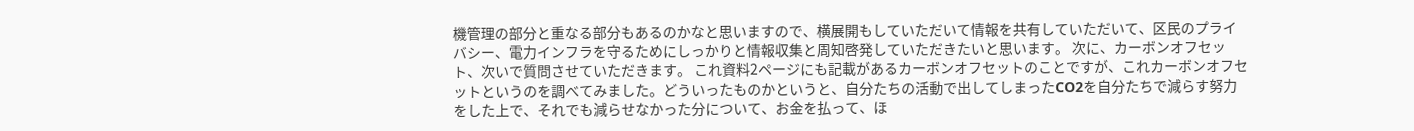機管理の部分と重なる部分もあるのかなと思いますので、横展開もしていただいて情報を共有していただいて、区民のプライバシー、電力インフラを守るためにしっかりと情報収集と周知啓発していただきたいと思います。 次に、カーボンオフセット、次いで質問させていただきます。 これ資料2ページにも記載があるカーボンオフセットのことですが、これカーボンオフセットというのを調べてみました。どういったものかというと、自分たちの活動で出してしまったCO2を自分たちで減らす努力をした上で、それでも減らせなかった分について、お金を払って、ほ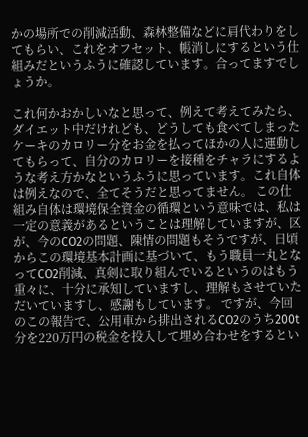かの場所での削減活動、森林整備などに肩代わりをしてもらい、これをオフセット、帳消しにするという仕組みだというふうに確認しています。合ってますでしょうか。

これ何かおかしいなと思って、例えて考えてみたら、ダイエット中だけれども、どうしても食べてしまったケーキのカロリー分をお金を払ってほかの人に運動してもらって、自分のカロリーを接種をチャラにするような考え方かなというふうに思っています。これ自体は例えなので、全てそうだと思ってません。 この仕組み自体は環境保全資金の循環という意味では、私は一定の意義があるということは理解していますが、区が、今のCO2の問題、陳情の問題もそうですが、日頃からこの環境基本計画に基づいて、もう職員一丸となってCO2削減、真剣に取り組んでいるというのはもう重々に、十分に承知していますし、理解もさせていただいていますし、感謝もしています。 ですが、今回のこの報告で、公用車から排出されるCO2のうち200t分を220万円の税金を投入して埋め合わせをするとい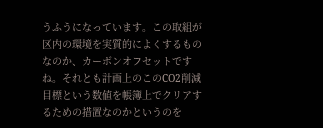うふうになっています。この取組が区内の環境を実質的によくするものなのか、カーボンオフセットですね。それとも計画上のこのCO2削減目標という数値を帳簿上でクリアするための措置なのかというのを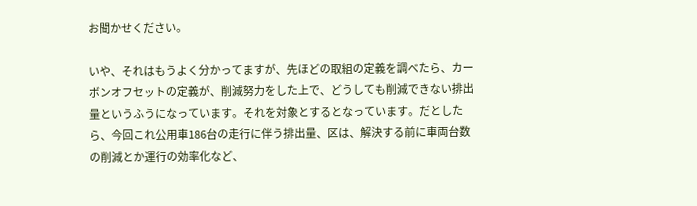お聞かせください。

いや、それはもうよく分かってますが、先ほどの取組の定義を調べたら、カーボンオフセットの定義が、削減努力をした上で、どうしても削減できない排出量というふうになっています。それを対象とするとなっています。だとしたら、今回これ公用車186台の走行に伴う排出量、区は、解決する前に車両台数の削減とか運行の効率化など、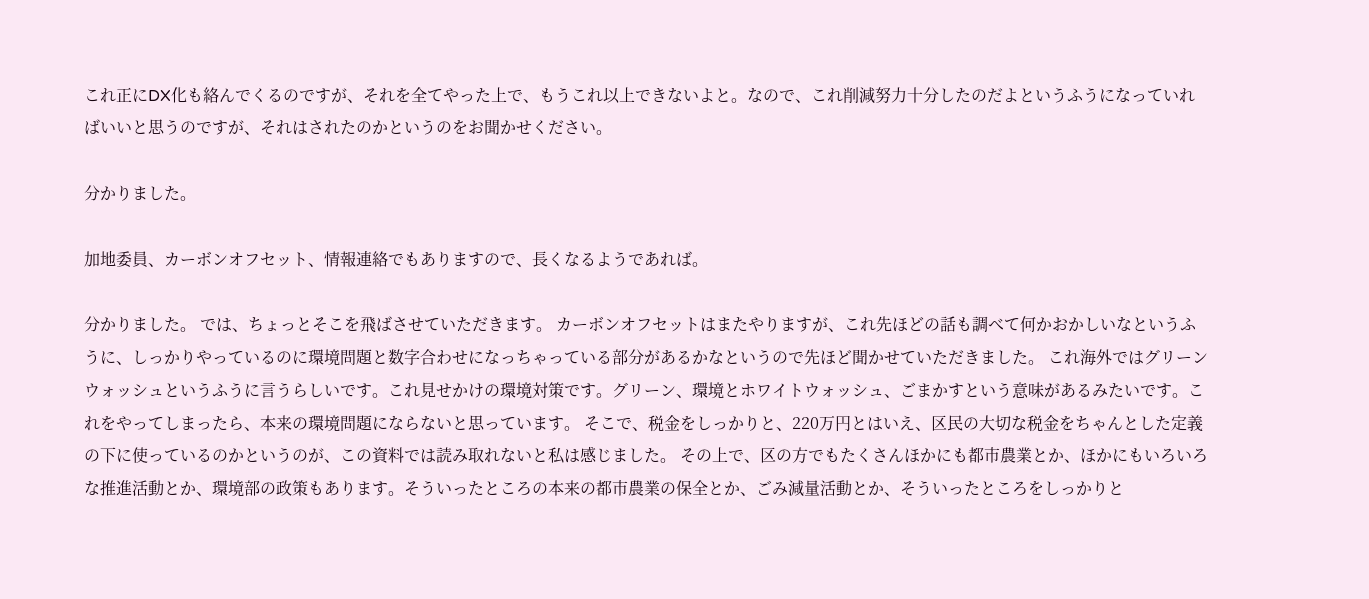これ正にDX化も絡んでくるのですが、それを全てやった上で、もうこれ以上できないよと。なので、これ削減努力十分したのだよというふうになっていればいいと思うのですが、それはされたのかというのをお聞かせください。

分かりました。

加地委員、カーボンオフセット、情報連絡でもありますので、長くなるようであれば。

分かりました。 では、ちょっとそこを飛ばさせていただきます。 カーボンオフセットはまたやりますが、これ先ほどの話も調べて何かおかしいなというふうに、しっかりやっているのに環境問題と数字合わせになっちゃっている部分があるかなというので先ほど聞かせていただきました。 これ海外ではグリーンウォッシュというふうに言うらしいです。これ見せかけの環境対策です。グリーン、環境とホワイトウォッシュ、ごまかすという意味があるみたいです。これをやってしまったら、本来の環境問題にならないと思っています。 そこで、税金をしっかりと、220万円とはいえ、区民の大切な税金をちゃんとした定義の下に使っているのかというのが、この資料では読み取れないと私は感じました。 その上で、区の方でもたくさんほかにも都市農業とか、ほかにもいろいろな推進活動とか、環境部の政策もあります。そういったところの本来の都市農業の保全とか、ごみ減量活動とか、そういったところをしっかりと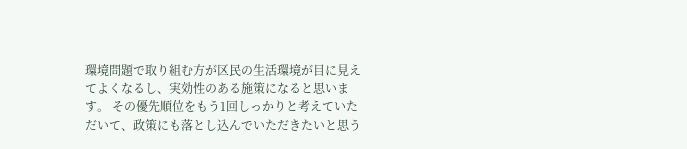環境問題で取り組む方が区民の生活環境が目に見えてよくなるし、実効性のある施策になると思います。 その優先順位をもう1回しっかりと考えていただいて、政策にも落とし込んでいただきたいと思う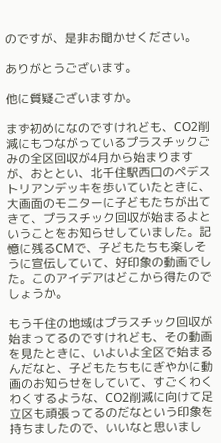のですが、是非お聞かせください。

ありがとうございます。

他に質疑ございますか。

まず初めになのですけれども、CO2削減にもつながっているプラスチックごみの全区回収が4月から始まりますが、おととい、北千住駅西口のペデストリアンデッキを歩いていたときに、大画面のモニターに子どもたちが出てきて、プラスチック回収が始まるよということをお知らせしていました。記憶に残るCMで、子どもたちも楽しそうに宣伝していて、好印象の動画でした。このアイデアはどこから得たのでしょうか。

もう千住の地域はプラスチック回収が始まってるのですけれども、その動画を見たときに、いよいよ全区で始まるんだなと、子どもたちもにぎやかに動画のお知らせをしていて、すごくわくわくするような、CO2削減に向けて足立区も頑張ってるのだなという印象を持ちましたので、いいなと思いまし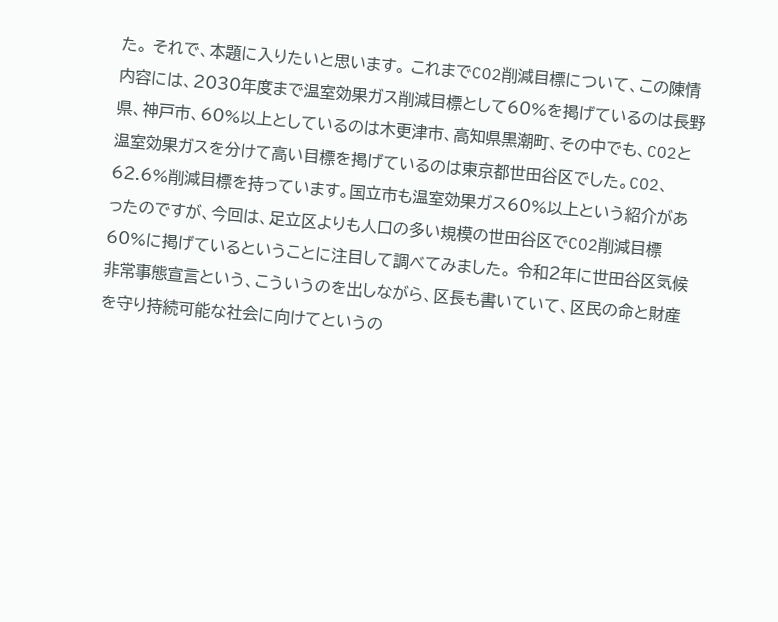た。 それで、本題に入りたいと思います。 これまでCO2削減目標について、この陳情内容には、2030年度まで温室効果ガス削減目標として60%を掲げているのは長野県、神戸市、60%以上としているのは木更津市、高知県黒潮町、その中でも、CO2と温室効果ガスを分けて高い目標を掲げているのは東京都世田谷区でした。CO2、62.6%削減目標を持っています。国立市も温室効果ガス60%以上という紹介があったのですが、今回は、足立区よりも人口の多い規模の世田谷区でCO2削減目標60%に掲げているということに注目して調べてみました。 令和2年に世田谷区気候非常事態宣言という、こういうのを出しながら、区長も書いていて、区民の命と財産を守り持続可能な社会に向けてというの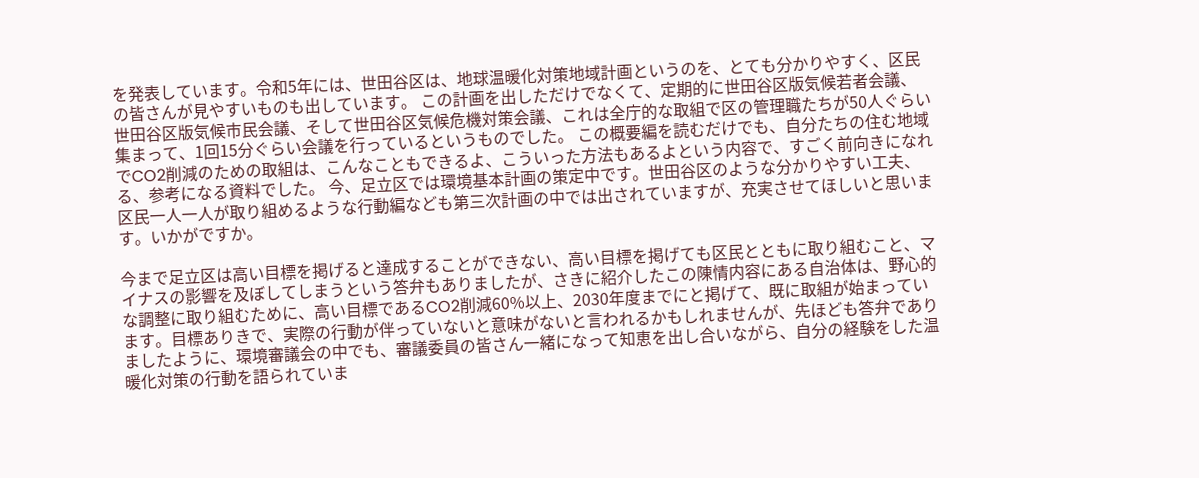を発表しています。令和5年には、世田谷区は、地球温暖化対策地域計画というのを、とても分かりやすく、区民の皆さんが見やすいものも出しています。 この計画を出しただけでなくて、定期的に世田谷区版気候若者会議、世田谷区版気候市民会議、そして世田谷区気候危機対策会議、これは全庁的な取組で区の管理職たちが50人ぐらい集まって、1回15分ぐらい会議を行っているというものでした。 この概要編を読むだけでも、自分たちの住む地域でCO2削減のための取組は、こんなこともできるよ、こういった方法もあるよという内容で、すごく前向きになれる、参考になる資料でした。 今、足立区では環境基本計画の策定中です。世田谷区のような分かりやすい工夫、区民一人一人が取り組めるような行動編なども第三次計画の中では出されていますが、充実させてほしいと思います。いかがですか。

今まで足立区は高い目標を掲げると達成することができない、高い目標を掲げても区民とともに取り組むこと、マイナスの影響を及ぼしてしまうという答弁もありましたが、さきに紹介したこの陳情内容にある自治体は、野心的な調整に取り組むために、高い目標であるCO2削減60%以上、2030年度までにと掲げて、既に取組が始まっています。目標ありきで、実際の行動が伴っていないと意味がないと言われるかもしれませんが、先ほども答弁でありましたように、環境審議会の中でも、審議委員の皆さん一緒になって知恵を出し合いながら、自分の経験をした温暖化対策の行動を語られていま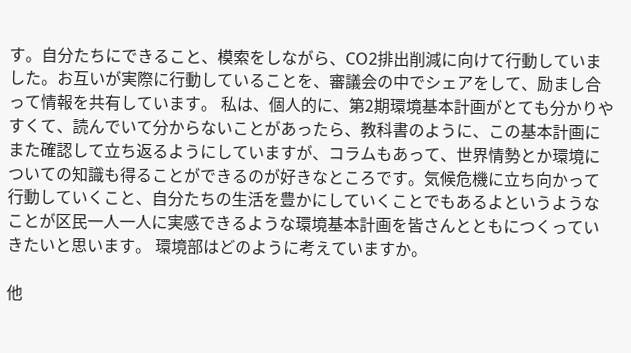す。自分たちにできること、模索をしながら、CO2排出削減に向けて行動していました。お互いが実際に行動していることを、審議会の中でシェアをして、励まし合って情報を共有しています。 私は、個人的に、第2期環境基本計画がとても分かりやすくて、読んでいて分からないことがあったら、教科書のように、この基本計画にまた確認して立ち返るようにしていますが、コラムもあって、世界情勢とか環境についての知識も得ることができるのが好きなところです。気候危機に立ち向かって行動していくこと、自分たちの生活を豊かにしていくことでもあるよというようなことが区民一人一人に実感できるような環境基本計画を皆さんとともにつくっていきたいと思います。 環境部はどのように考えていますか。

他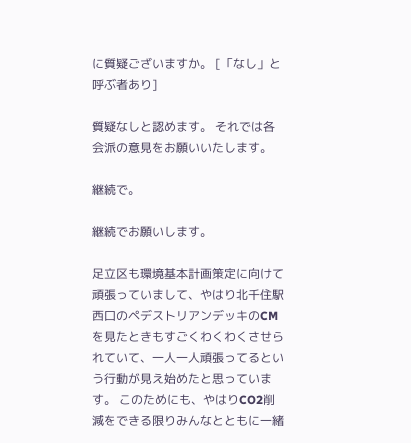に質疑ございますか。 [「なし」と呼ぶ者あり]

質疑なしと認めます。 それでは各会派の意見をお願いいたします。

継続で。

継続でお願いします。

足立区も環境基本計画策定に向けて頑張っていまして、やはり北千住駅西口のペデストリアンデッキのCMを見たときもすごくわくわくさせられていて、一人一人頑張ってるという行動が見え始めたと思っています。 このためにも、やはりCO2削減をできる限りみんなとともに一緒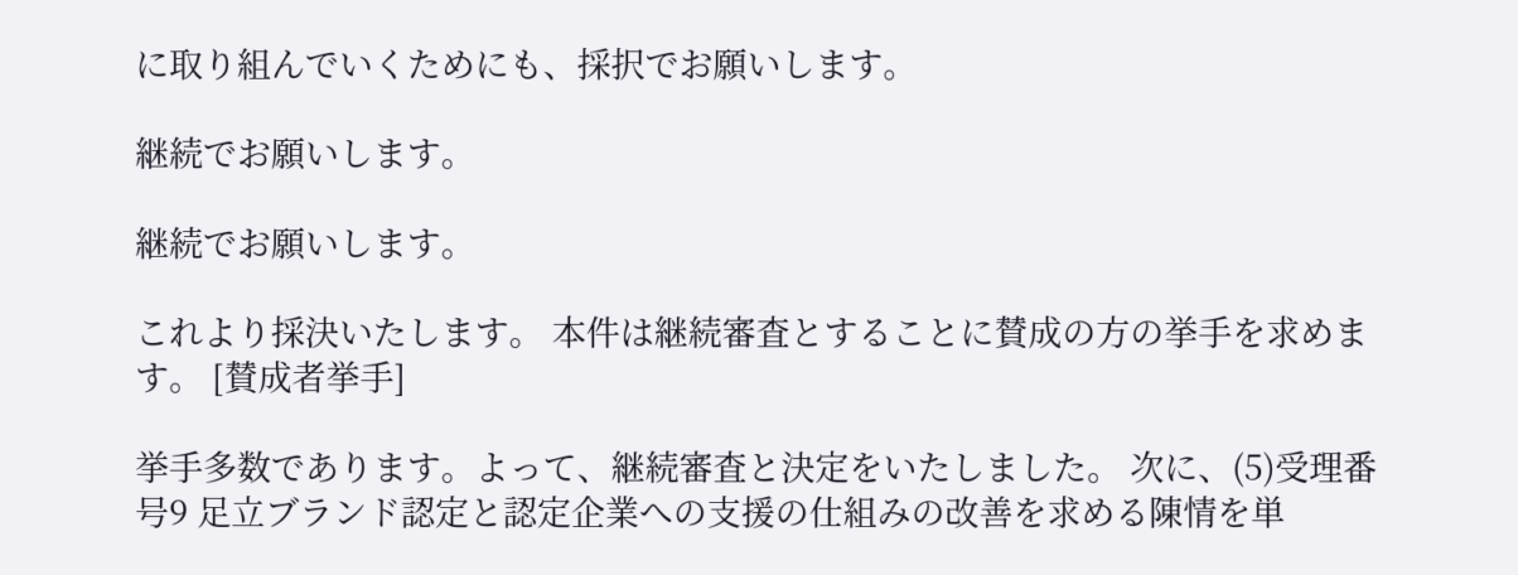に取り組んでいくためにも、採択でお願いします。

継続でお願いします。

継続でお願いします。

これより採決いたします。 本件は継続審査とすることに賛成の方の挙手を求めます。 [賛成者挙手]

挙手多数であります。よって、継続審査と決定をいたしました。 次に、(5)受理番号9 足立ブランド認定と認定企業への支援の仕組みの改善を求める陳情を単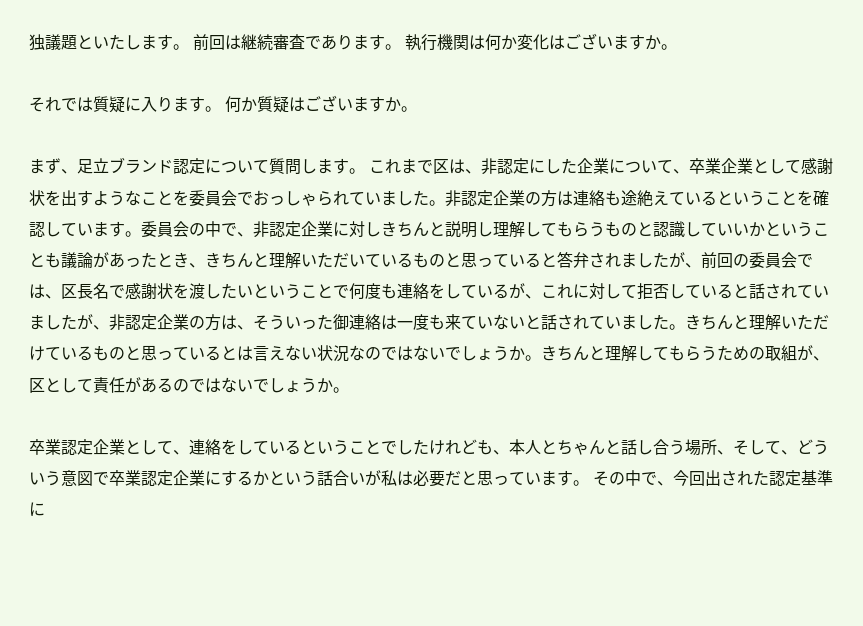独議題といたします。 前回は継続審査であります。 執行機関は何か変化はございますか。

それでは質疑に入ります。 何か質疑はございますか。

まず、足立ブランド認定について質問します。 これまで区は、非認定にした企業について、卒業企業として感謝状を出すようなことを委員会でおっしゃられていました。非認定企業の方は連絡も途絶えているということを確認しています。委員会の中で、非認定企業に対しきちんと説明し理解してもらうものと認識していいかということも議論があったとき、きちんと理解いただいているものと思っていると答弁されましたが、前回の委員会では、区長名で感謝状を渡したいということで何度も連絡をしているが、これに対して拒否していると話されていましたが、非認定企業の方は、そういった御連絡は一度も来ていないと話されていました。きちんと理解いただけているものと思っているとは言えない状況なのではないでしょうか。きちんと理解してもらうための取組が、区として責任があるのではないでしょうか。

卒業認定企業として、連絡をしているということでしたけれども、本人とちゃんと話し合う場所、そして、どういう意図で卒業認定企業にするかという話合いが私は必要だと思っています。 その中で、今回出された認定基準に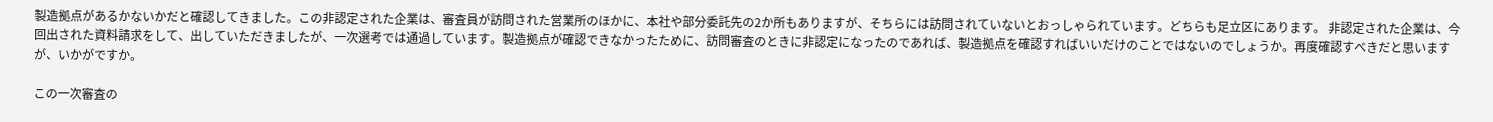製造拠点があるかないかだと確認してきました。この非認定された企業は、審査員が訪問された営業所のほかに、本社や部分委託先の2か所もありますが、そちらには訪問されていないとおっしゃられています。どちらも足立区にあります。 非認定された企業は、今回出された資料請求をして、出していただきましたが、一次選考では通過しています。製造拠点が確認できなかったために、訪問審査のときに非認定になったのであれば、製造拠点を確認すればいいだけのことではないのでしょうか。再度確認すべきだと思いますが、いかがですか。

この一次審査の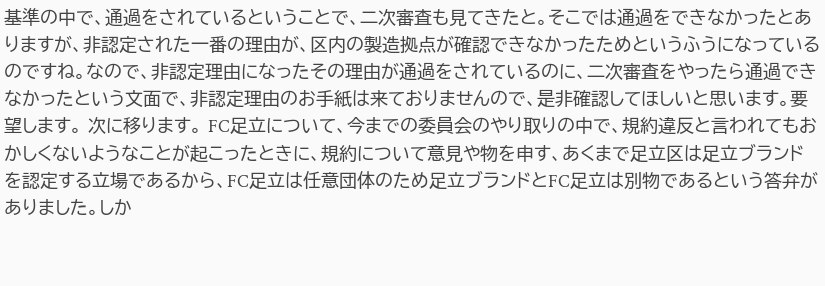基準の中で、通過をされているということで、二次審査も見てきたと。そこでは通過をできなかったとありますが、非認定された一番の理由が、区内の製造拠点が確認できなかったためというふうになっているのですね。なので、非認定理由になったその理由が通過をされているのに、二次審査をやったら通過できなかったという文面で、非認定理由のお手紙は来ておりませんので、是非確認してほしいと思います。要望します。 次に移ります。 FC足立について、今までの委員会のやり取りの中で、規約違反と言われてもおかしくないようなことが起こったときに、規約について意見や物を申す、あくまで足立区は足立ブランドを認定する立場であるから、FC足立は任意団体のため足立ブランドとFC足立は別物であるという答弁がありました。しか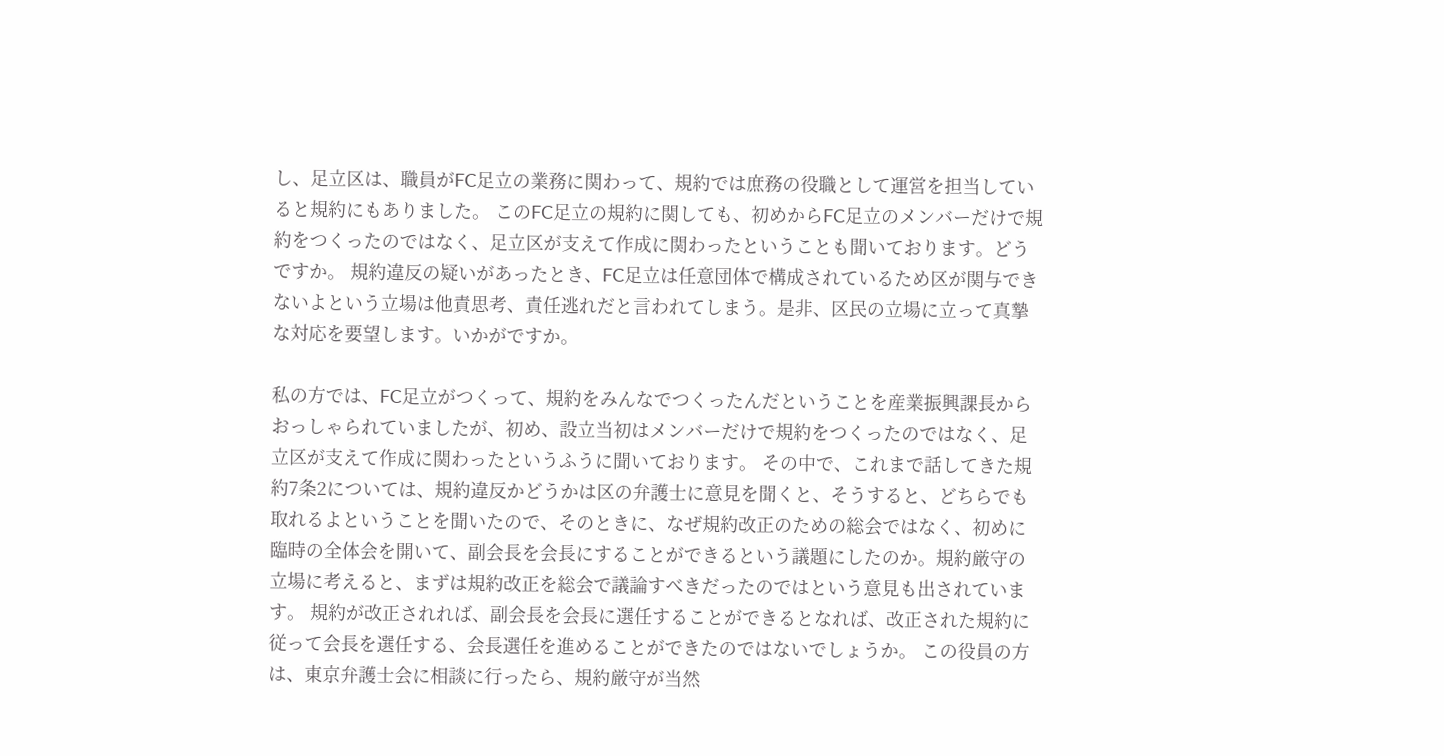し、足立区は、職員がFC足立の業務に関わって、規約では庶務の役職として運営を担当していると規約にもありました。 このFC足立の規約に関しても、初めからFC足立のメンバーだけで規約をつくったのではなく、足立区が支えて作成に関わったということも聞いております。どうですか。 規約違反の疑いがあったとき、FC足立は任意団体で構成されているため区が関与できないよという立場は他責思考、責任逃れだと言われてしまう。是非、区民の立場に立って真摯な対応を要望します。いかがですか。

私の方では、FC足立がつくって、規約をみんなでつくったんだということを産業振興課長からおっしゃられていましたが、初め、設立当初はメンバーだけで規約をつくったのではなく、足立区が支えて作成に関わったというふうに聞いております。 その中で、これまで話してきた規約7条2については、規約違反かどうかは区の弁護士に意見を聞くと、そうすると、どちらでも取れるよということを聞いたので、そのときに、なぜ規約改正のための総会ではなく、初めに臨時の全体会を開いて、副会長を会長にすることができるという議題にしたのか。規約厳守の立場に考えると、まずは規約改正を総会で議論すべきだったのではという意見も出されています。 規約が改正されれば、副会長を会長に選任することができるとなれば、改正された規約に従って会長を選任する、会長選任を進めることができたのではないでしょうか。 この役員の方は、東京弁護士会に相談に行ったら、規約厳守が当然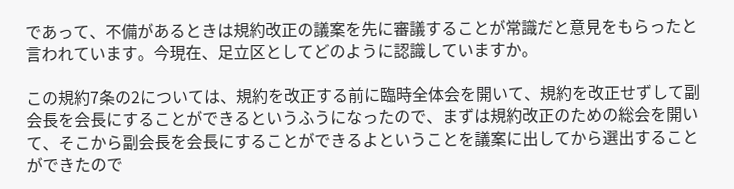であって、不備があるときは規約改正の議案を先に審議することが常識だと意見をもらったと言われています。今現在、足立区としてどのように認識していますか。

この規約7条の2については、規約を改正する前に臨時全体会を開いて、規約を改正せずして副会長を会長にすることができるというふうになったので、まずは規約改正のための総会を開いて、そこから副会長を会長にすることができるよということを議案に出してから選出することができたので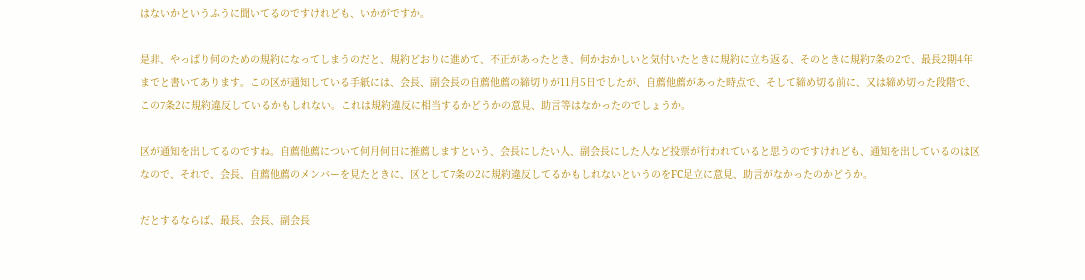はないかというふうに聞いてるのですけれども、いかがですか。

是非、やっぱり何のための規約になってしまうのだと、規約どおりに進めて、不正があったとき、何かおかしいと気付いたときに規約に立ち返る、そのときに規約7条の2で、最長2期4年までと書いてあります。この区が通知している手紙には、会長、副会長の自薦他薦の締切りが11月5日でしたが、自薦他薦があった時点で、そして締め切る前に、又は締め切った段階で、この7条2に規約違反しているかもしれない。これは規約違反に相当するかどうかの意見、助言等はなかったのでしょうか。

区が通知を出してるのですね。自薦他薦について何月何日に推薦しますという、会長にしたい人、副会長にした人など投票が行われていると思うのですけれども、通知を出しているのは区なので、それで、会長、自薦他薦のメンバーを見たときに、区として7条の2に規約違反してるかもしれないというのをFC足立に意見、助言がなかったのかどうか。

だとするならば、最長、会長、副会長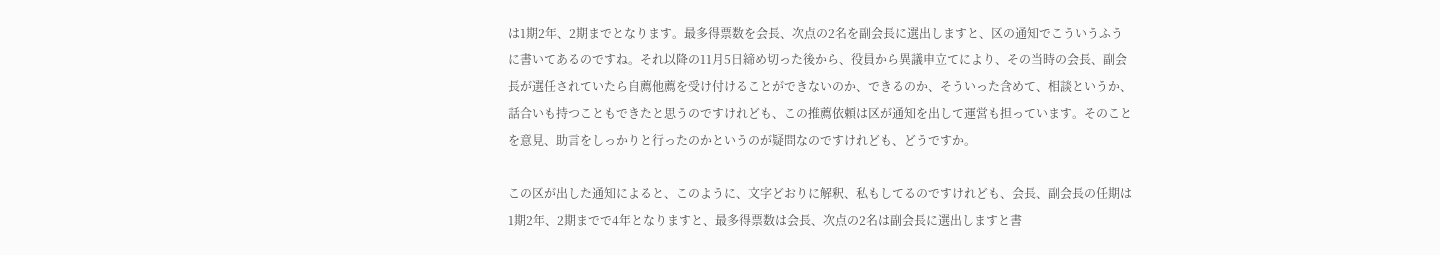は1期2年、2期までとなります。最多得票数を会長、次点の2名を副会長に選出しますと、区の通知でこういうふうに書いてあるのですね。それ以降の11月5日締め切った後から、役員から異議申立てにより、その当時の会長、副会長が選任されていたら自薦他薦を受け付けることができないのか、できるのか、そういった含めて、相談というか、話合いも持つこともできたと思うのですけれども、この推薦依頼は区が通知を出して運営も担っています。そのことを意見、助言をしっかりと行ったのかというのが疑問なのですけれども、どうですか。

この区が出した通知によると、このように、文字どおりに解釈、私もしてるのですけれども、会長、副会長の任期は1期2年、2期までで4年となりますと、最多得票数は会長、次点の2名は副会長に選出しますと書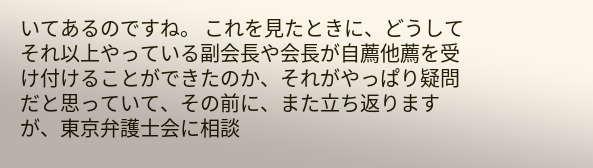いてあるのですね。 これを見たときに、どうしてそれ以上やっている副会長や会長が自薦他薦を受け付けることができたのか、それがやっぱり疑問だと思っていて、その前に、また立ち返りますが、東京弁護士会に相談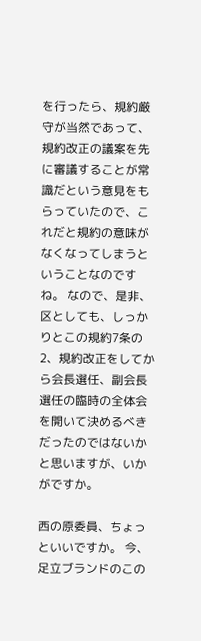を行ったら、規約厳守が当然であって、規約改正の議案を先に審議することが常識だという意見をもらっていたので、これだと規約の意味がなくなってしまうということなのですね。 なので、是非、区としても、しっかりとこの規約7条の2、規約改正をしてから会長選任、副会長選任の臨時の全体会を開いて決めるべきだったのではないかと思いますが、いかがですか。

西の原委員、ちょっといいですか。 今、足立ブランドのこの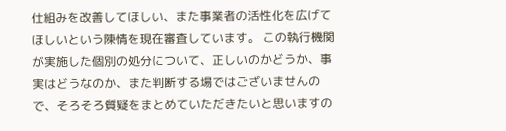仕組みを改善してほしい、また事業者の活性化を広げてほしいという陳情を現在審査しています。 この執行機関が実施した個別の処分について、正しいのかどうか、事実はどうなのか、また判断する場ではございませんので、そろそろ質疑をまとめていただきたいと思いますの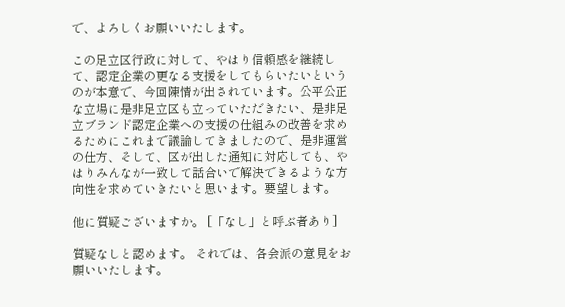で、よろしくお願いいたします。

この足立区行政に対して、やはり信頼感を継続して、認定企業の更なる支援をしてもらいたいというのが本意で、今回陳情が出されています。公平公正な立場に是非足立区も立っていただきたい、是非足立ブランド認定企業への支援の仕組みの改善を求めるためにこれまで議論してきましたので、是非運営の仕方、そして、区が出した通知に対応しても、やはりみんなが一致して話合いで解決できるような方向性を求めていきたいと思います。要望します。

他に質疑ございますか。 [「なし」と呼ぶ者あり]

質疑なしと認めます。 それでは、各会派の意見をお願いいたします。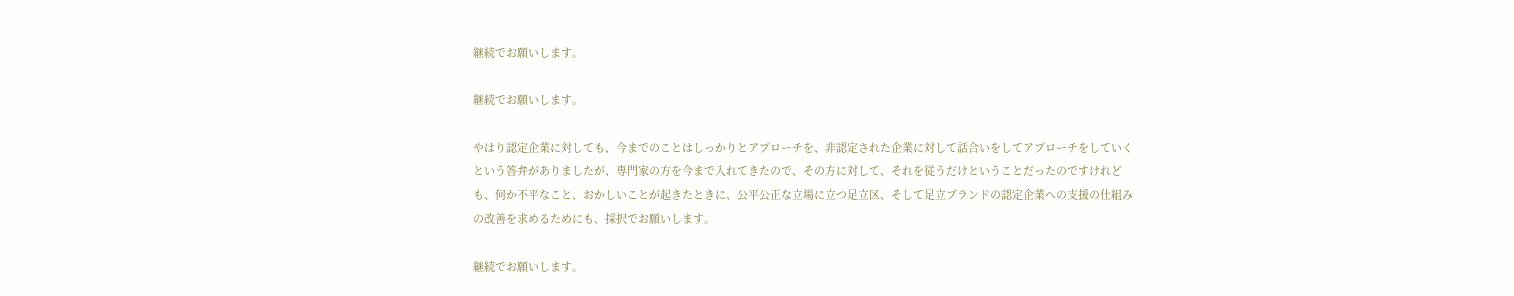継続でお願いします。

継続でお願いします。

やはり認定企業に対しても、今までのことはしっかりとアプローチを、非認定された企業に対して話合いをしてアプローチをしていくという答弁がありましたが、専門家の方を今まで入れてきたので、その方に対して、それを従うだけということだったのですけれども、何か不平なこと、おかしいことが起きたときに、公平公正な立場に立つ足立区、そして足立ブランドの認定企業への支援の仕組みの改善を求めるためにも、採択でお願いします。

継続でお願いします。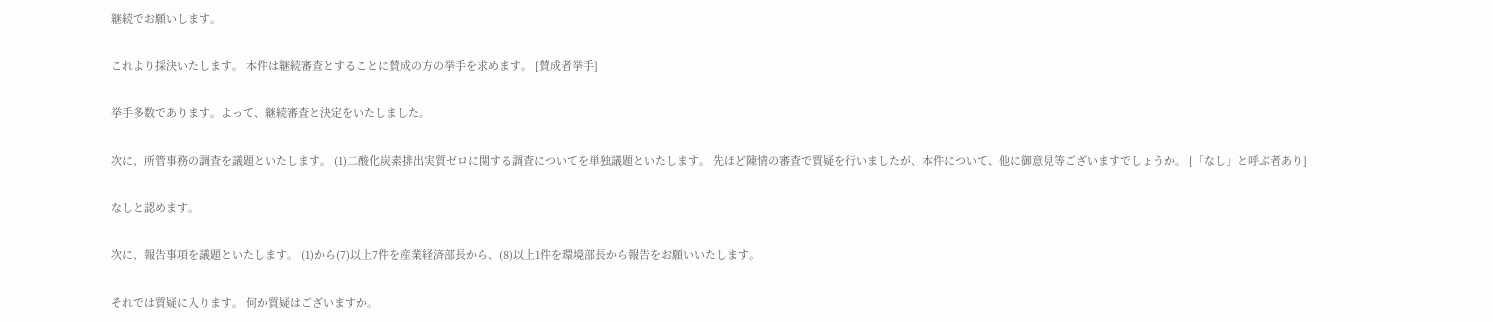継続でお願いします。

これより採決いたします。 本件は継続審査とすることに賛成の方の挙手を求めます。 [賛成者挙手]

挙手多数であります。よって、継続審査と決定をいたしました。

次に、所管事務の調査を議題といたします。 (1)二酸化炭素排出実質ゼロに関する調査についてを単独議題といたします。 先ほど陳情の審査で質疑を行いましたが、本件について、他に御意見等ございますでしょうか。 [「なし」と呼ぶ者あり]

なしと認めます。

次に、報告事項を議題といたします。 (1)から(7)以上7件を産業経済部長から、(8)以上1件を環境部長から報告をお願いいたします。

それでは質疑に入ります。 何か質疑はございますか。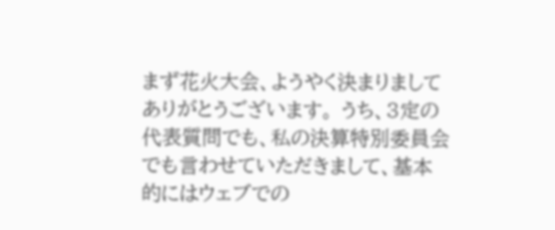まず花火大会、ようやく決まりましてありがとうございます。 うち、3定の代表質問でも、私の決算特別委員会でも言わせていただきまして、基本的にはウェブでの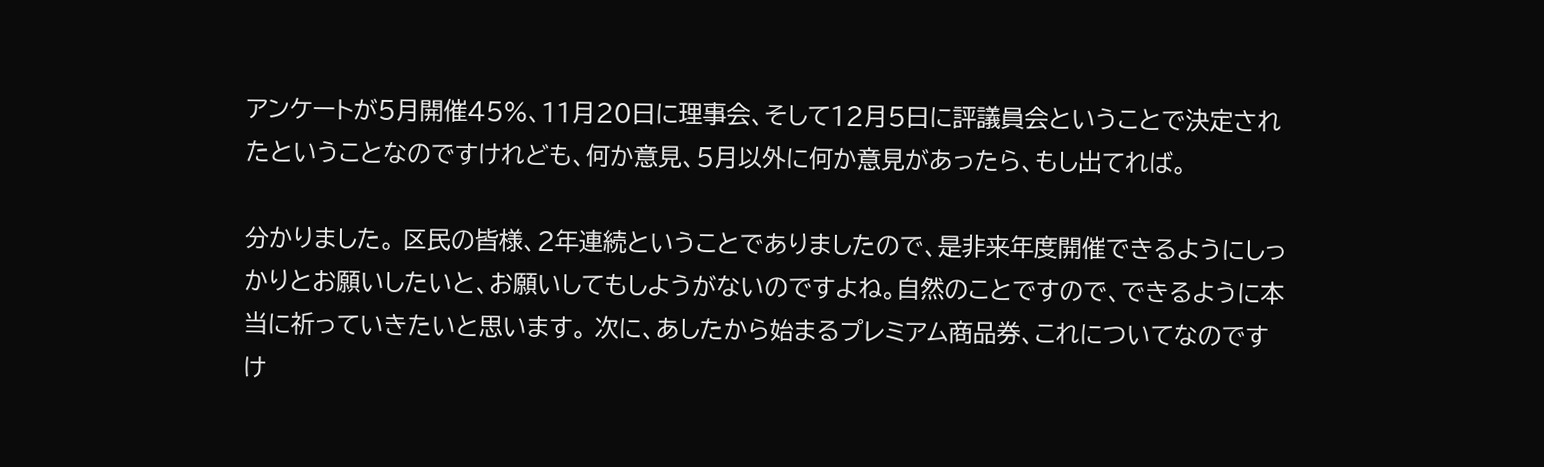アンケートが5月開催45%、11月20日に理事会、そして12月5日に評議員会ということで決定されたということなのですけれども、何か意見、5月以外に何か意見があったら、もし出てれば。

分かりました。 区民の皆様、2年連続ということでありましたので、是非来年度開催できるようにしっかりとお願いしたいと、お願いしてもしようがないのですよね。自然のことですので、できるように本当に祈っていきたいと思います。 次に、あしたから始まるプレミアム商品券、これについてなのですけ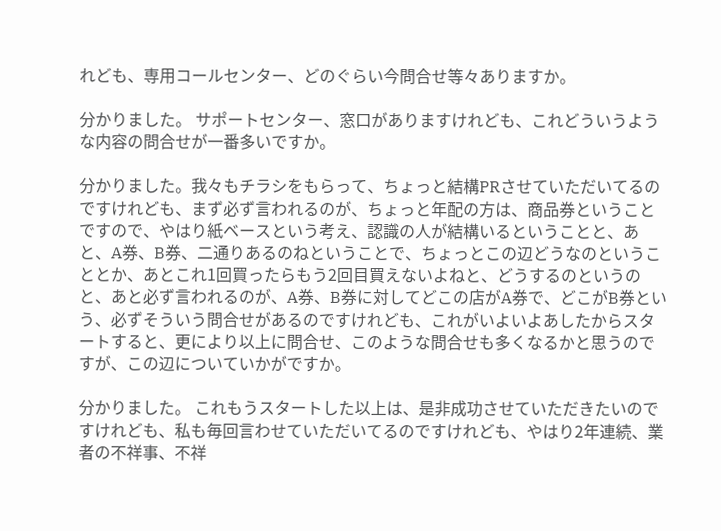れども、専用コールセンター、どのぐらい今問合せ等々ありますか。

分かりました。 サポートセンター、窓口がありますけれども、これどういうような内容の問合せが一番多いですか。

分かりました。我々もチラシをもらって、ちょっと結構PRさせていただいてるのですけれども、まず必ず言われるのが、ちょっと年配の方は、商品券ということですので、やはり紙ベースという考え、認識の人が結構いるということと、あと、A券、B券、二通りあるのねということで、ちょっとこの辺どうなのということとか、あとこれ1回買ったらもう2回目買えないよねと、どうするのというのと、あと必ず言われるのが、A券、B券に対してどこの店がA券で、どこがB券という、必ずそういう問合せがあるのですけれども、これがいよいよあしたからスタートすると、更により以上に問合せ、このような問合せも多くなるかと思うのですが、この辺についていかがですか。

分かりました。 これもうスタートした以上は、是非成功させていただきたいのですけれども、私も毎回言わせていただいてるのですけれども、やはり2年連続、業者の不祥事、不祥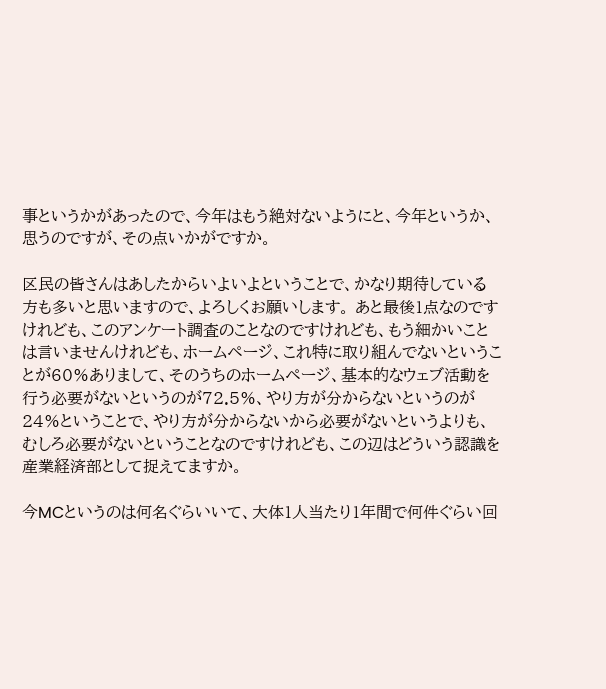事というかがあったので、今年はもう絶対ないようにと、今年というか、思うのですが、その点いかがですか。

区民の皆さんはあしたからいよいよということで、かなり期待している方も多いと思いますので、よろしくお願いします。 あと最後1点なのですけれども、このアンケート調査のことなのですけれども、もう細かいことは言いませんけれども、ホームページ、これ特に取り組んでないということが60%ありまして、そのうちのホームページ、基本的なウェブ活動を行う必要がないというのが72.5%、やり方が分からないというのが24%ということで、やり方が分からないから必要がないというよりも、むしろ必要がないということなのですけれども、この辺はどういう認識を産業経済部として捉えてますか。

今MCというのは何名ぐらいいて、大体1人当たり1年間で何件ぐらい回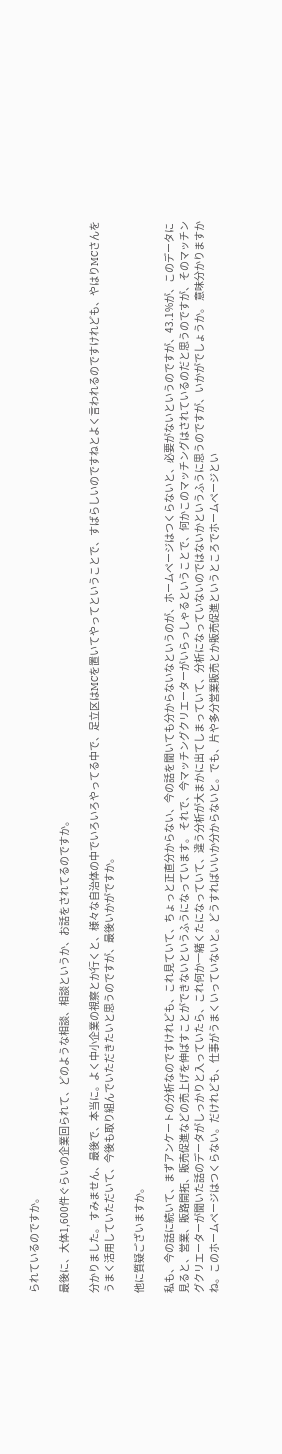られているのですか。

最後に、大体1,600件ぐらいの企業回られて、どのような相談、相談というか、お話をされてるのですか。

分かりました。 すみません、最後で、本当に。よく中小企業の視察とか行くと、様々な自治体の中でいろいろやってる中で、足立区はMCを置いてやってということで、すばらしいのですねとよく言われるのですけれども、やはりMCさんをうまく活用していただいて、今後も取り組んでいただきたいと思うのですが、最後いかがですか。

他に質疑ございますか。

私も、今の話に続いて、まずアンケートの分析なのですけれども、これ見ていて、ちょっと正直分からない、今の話を聞いても分からないなというのが、ホームページはつくらないと、必要がないというのですが、43.1%が、このデータに見ると、営業、販路開拓、販売促進などの売上げを伸ばすことができないというふうになっています。 それで、今マッチングクリエーターがいらっしゃるということで、何かこのマッチングはされているのだと思うのですが、そのマッチングクリエーターが聞いた話のデータがしっかりと入っていたら、これ何か一緒くたになっていて、違う分析が大まかに出てしまっていて、分析になっていないのではないかというふうに思うのですが、いかがでしょうか。 意味分かりますかね。このホームページはつくらない。だけれども、仕事がうまくいっていないと。どうすればいいか分からないと。でも、片や多分営業販売とか販売促進というところでホームページとい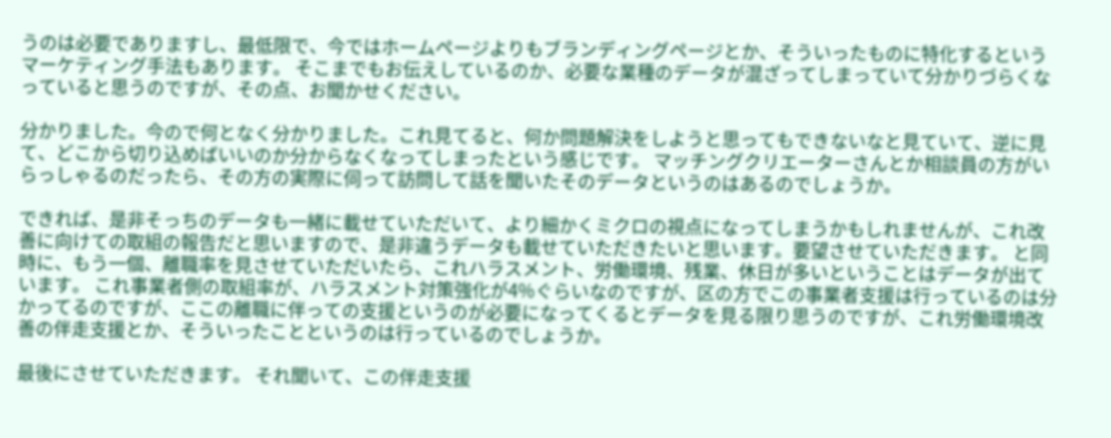うのは必要でありますし、最低限で、今ではホームページよりもブランディングページとか、そういったものに特化するというマーケティング手法もあります。 そこまでもお伝えしているのか、必要な業種のデータが混ざってしまっていて分かりづらくなっていると思うのですが、その点、お聞かせください。

分かりました。今ので何となく分かりました。これ見てると、何か問題解決をしようと思ってもできないなと見ていて、逆に見て、どこから切り込めばいいのか分からなくなってしまったという感じです。 マッチングクリエーターさんとか相談員の方がいらっしゃるのだったら、その方の実際に伺って訪問して話を聞いたそのデータというのはあるのでしょうか。

できれば、是非そっちのデータも一緒に載せていただいて、より細かくミクロの視点になってしまうかもしれませんが、これ改善に向けての取組の報告だと思いますので、是非違うデータも載せていただきたいと思います。要望させていただきます。 と同時に、もう一個、離職率を見させていただいたら、これハラスメント、労働環境、残業、休日が多いということはデータが出ています。 これ事業者側の取組率が、ハラスメント対策強化が4%ぐらいなのですが、区の方でこの事業者支援は行っているのは分かってるのですが、ここの離職に伴っての支援というのが必要になってくるとデータを見る限り思うのですが、これ労働環境改善の伴走支援とか、そういったことというのは行っているのでしょうか。

最後にさせていただきます。 それ聞いて、この伴走支援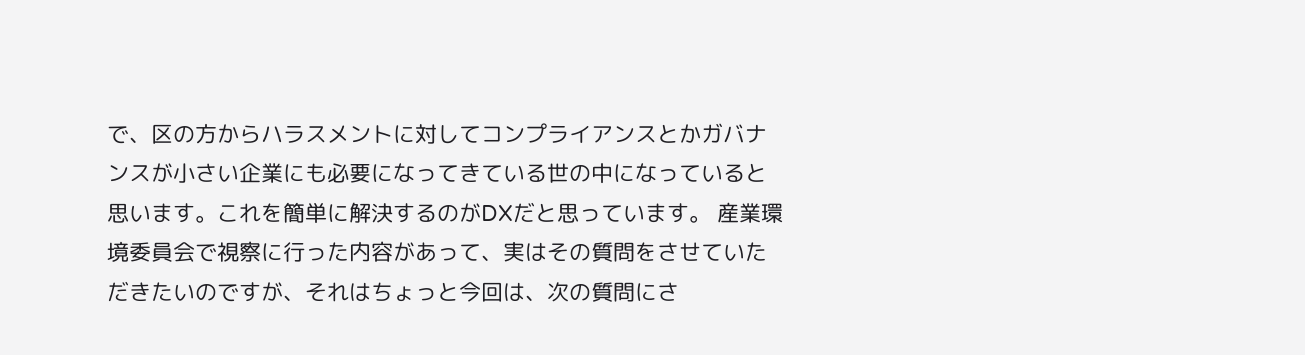で、区の方からハラスメントに対してコンプライアンスとかガバナンスが小さい企業にも必要になってきている世の中になっていると思います。これを簡単に解決するのがDXだと思っています。 産業環境委員会で視察に行った内容があって、実はその質問をさせていただきたいのですが、それはちょっと今回は、次の質問にさ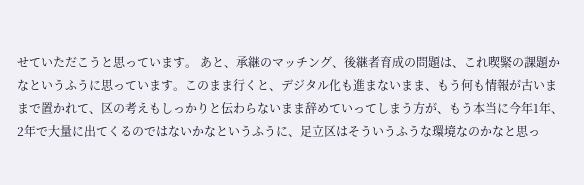せていただこうと思っています。 あと、承継のマッチング、後継者育成の問題は、これ喫緊の課題かなというふうに思っています。このまま行くと、デジタル化も進まないまま、もう何も情報が古いままで置かれて、区の考えもしっかりと伝わらないまま辞めていってしまう方が、もう本当に今年1年、2年で大量に出てくるのではないかなというふうに、足立区はそういうふうな環境なのかなと思っ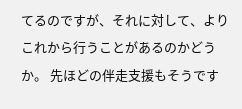てるのですが、それに対して、よりこれから行うことがあるのかどうか。 先ほどの伴走支援もそうです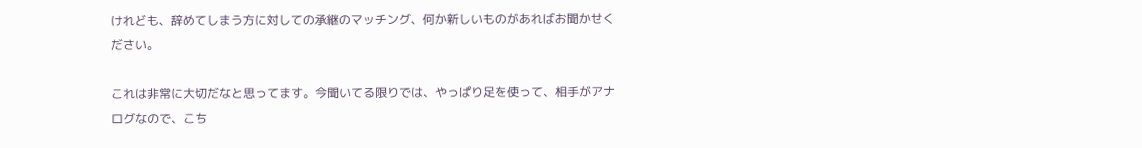けれども、辞めてしまう方に対しての承継のマッチング、何か新しいものがあればお聞かせください。

これは非常に大切だなと思ってます。今聞いてる限りでは、やっぱり足を使って、相手がアナログなので、こち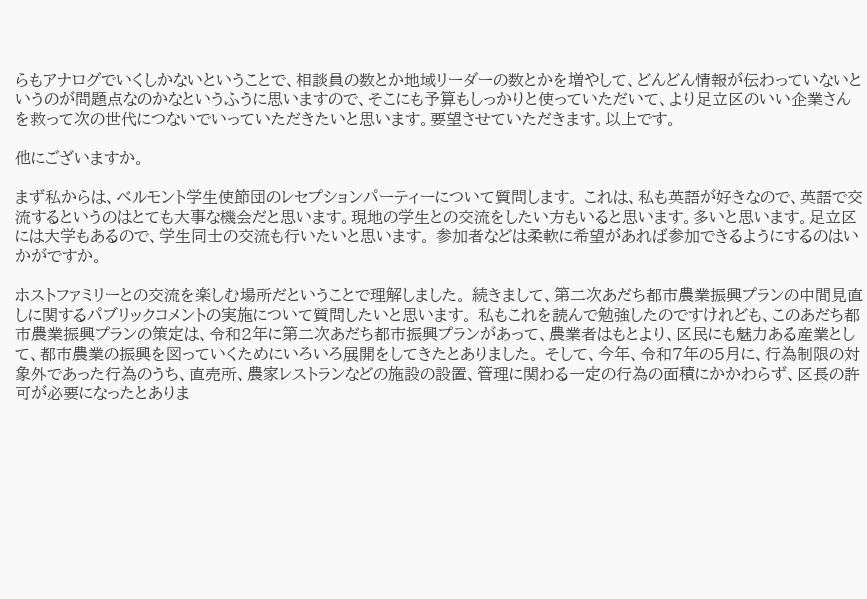らもアナログでいくしかないということで、相談員の数とか地域リーダーの数とかを増やして、どんどん情報が伝わっていないというのが問題点なのかなというふうに思いますので、そこにも予算もしっかりと使っていただいて、より足立区のいい企業さんを救って次の世代につないでいっていただきたいと思います。要望させていただきます。以上です。

他にございますか。

まず私からは、ベルモント学生使節団のレセプションパーティーについて質問します。 これは、私も英語が好きなので、英語で交流するというのはとても大事な機会だと思います。現地の学生との交流をしたい方もいると思います。多いと思います。足立区には大学もあるので、学生同士の交流も行いたいと思います。 参加者などは柔軟に希望があれば参加できるようにするのはいかがですか。

ホストファミリーとの交流を楽しむ場所だということで理解しました。 続きまして、第二次あだち都市農業振興プランの中間見直しに関するパブリックコメントの実施について質問したいと思います。 私もこれを読んで勉強したのですけれども、このあだち都市農業振興プランの策定は、令和2年に第二次あだち都市振興プランがあって、農業者はもとより、区民にも魅力ある産業として、都市農業の振興を図っていくためにいろいろ展開をしてきたとありました。 そして、今年、令和7年の5月に、行為制限の対象外であった行為のうち、直売所、農家レストランなどの施設の設置、管理に関わる一定の行為の面積にかかわらず、区長の許可が必要になったとありま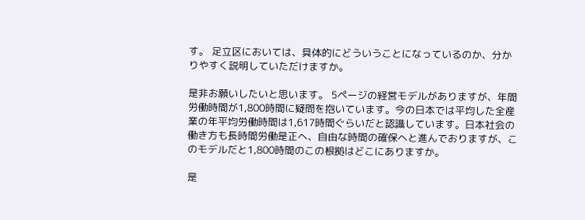す。 足立区においては、具体的にどういうことになっているのか、分かりやすく説明していただけますか。

是非お願いしたいと思います。 5ページの経営モデルがありますが、年間労働時間が1,800時間に疑問を抱いています。今の日本では平均した全産業の年平均労働時間は1,617時間ぐらいだと認識しています。日本社会の働き方も長時間労働是正へ、自由な時間の確保へと進んでおりますが、このモデルだと1,800時間のこの根拠はどこにありますか。

是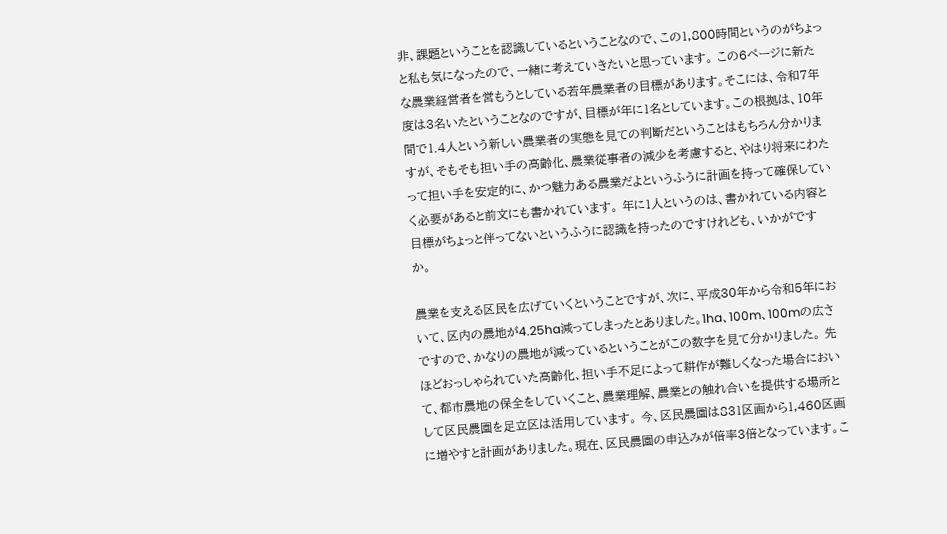非、課題ということを認識しているということなので、この1,800時間というのがちょっと私も気になったので、一緒に考えていきたいと思っています。 この6ページに新たな農業経営者を営もうとしている若年農業者の目標があります。そこには、令和7年度は3名いたということなのですが、目標が年に1名としています。この根拠は、10年間で1.4人という新しい農業者の実態を見ての判断だということはもちろん分かりますが、そもそも担い手の高齢化、農業従事者の減少を考慮すると、やはり将来にわたって担い手を安定的に、かつ魅力ある農業だよというふうに計画を持って確保していく必要があると前文にも書かれています。 年に1人というのは、書かれている内容と目標がちょっと伴ってないというふうに認識を持ったのですけれども、いかがですか。

農業を支える区民を広げていくということですが、次に、平成30年から令和5年において、区内の農地が4.25ha減ってしまったとありました。1ha、100m、100mの広さですので、かなりの農地が減っているということがこの数字を見て分かりました。 先ほどおっしゃられていた高齢化、担い手不足によって耕作が難しくなった場合において、都市農地の保全をしていくこと、農業理解、農業との触れ合いを提供する場所として区民農園を足立区は活用しています。 今、区民農園は831区画から1,460区画に増やすと計画がありました。現在、区民農園の申込みが倍率3倍となっています。こ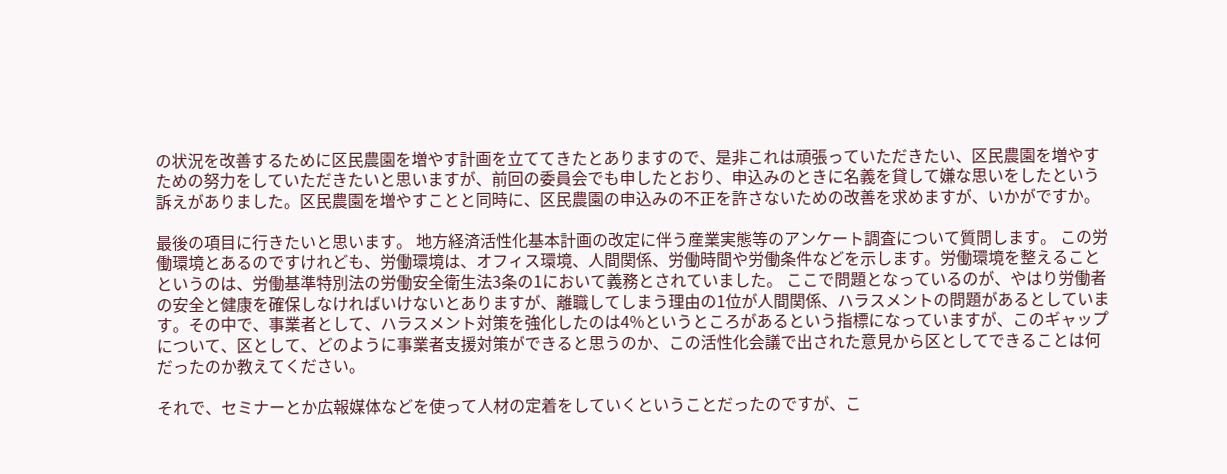の状況を改善するために区民農園を増やす計画を立ててきたとありますので、是非これは頑張っていただきたい、区民農園を増やすための努力をしていただきたいと思いますが、前回の委員会でも申したとおり、申込みのときに名義を貸して嫌な思いをしたという訴えがありました。区民農園を増やすことと同時に、区民農園の申込みの不正を許さないための改善を求めますが、いかがですか。

最後の項目に行きたいと思います。 地方経済活性化基本計画の改定に伴う産業実態等のアンケート調査について質問します。 この労働環境とあるのですけれども、労働環境は、オフィス環境、人間関係、労働時間や労働条件などを示します。労働環境を整えることというのは、労働基準特別法の労働安全衛生法3条の1において義務とされていました。 ここで問題となっているのが、やはり労働者の安全と健康を確保しなければいけないとありますが、離職してしまう理由の1位が人間関係、ハラスメントの問題があるとしています。その中で、事業者として、ハラスメント対策を強化したのは4%というところがあるという指標になっていますが、このギャップについて、区として、どのように事業者支援対策ができると思うのか、この活性化会議で出された意見から区としてできることは何だったのか教えてください。

それで、セミナーとか広報媒体などを使って人材の定着をしていくということだったのですが、こ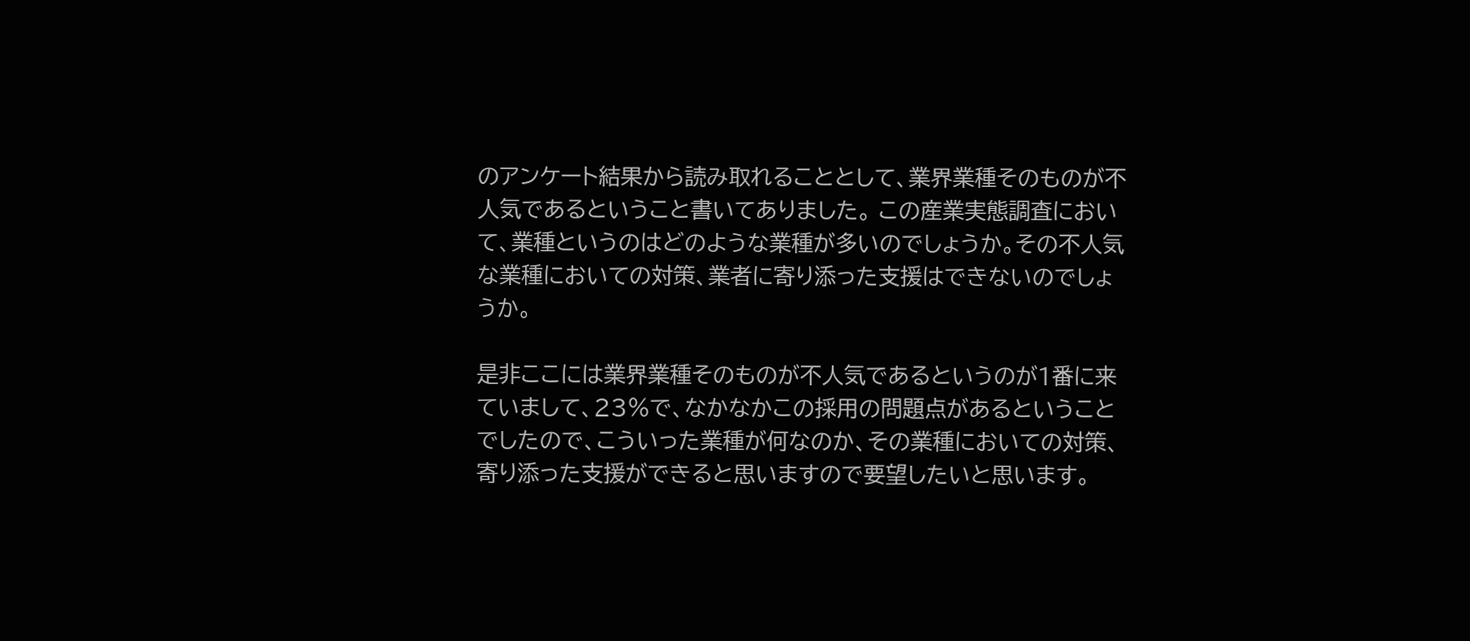のアンケート結果から読み取れることとして、業界業種そのものが不人気であるということ書いてありました。 この産業実態調査において、業種というのはどのような業種が多いのでしょうか。その不人気な業種においての対策、業者に寄り添った支援はできないのでしょうか。

是非ここには業界業種そのものが不人気であるというのが1番に来ていまして、23%で、なかなかこの採用の問題点があるということでしたので、こういった業種が何なのか、その業種においての対策、寄り添った支援ができると思いますので要望したいと思います。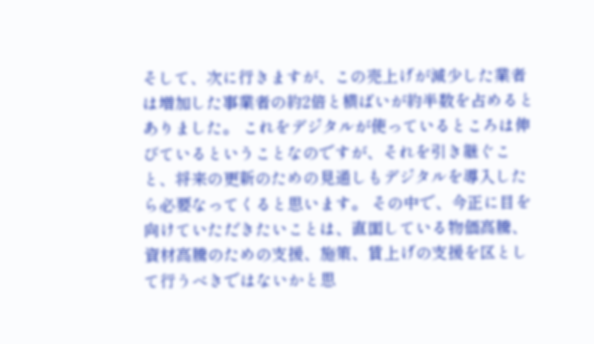そして、次に行きますが、この売上げが減少した業者は増加した事業者の約2倍と横ばいが約半数を占めるとありました。 これをデジタルが使っているところは伸びているということなのですが、それを引き継ぐこと、将来の更新のための見通しもデジタルを導入したら必要なってくると思います。 その中で、今正に目を向けていただきたいことは、直面している物価高騰、資材高騰のための支援、施策、賃上げの支援を区として行うべきではないかと思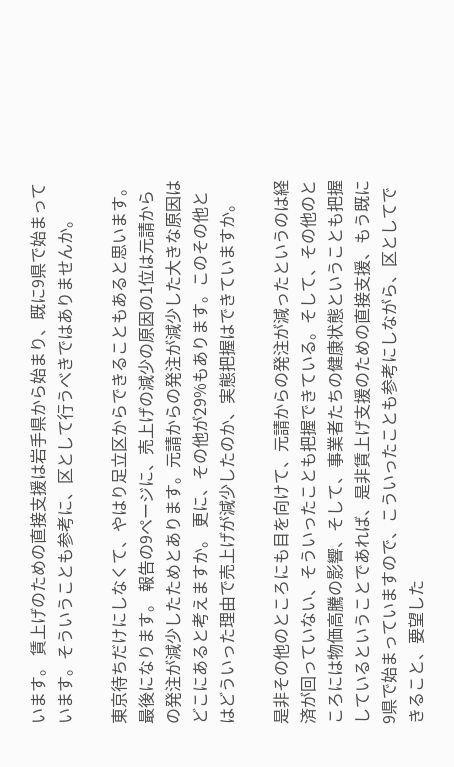います。 賃上げのための直接支援は岩手県から始まり、既に9県で始まっています。そういうことも参考に、区として行うべきではありませんか。

東京待ちだけにしなくて、やはり足立区からできることもあると思います。 最後になります。 報告の9ページに、売上げの減少の原因の1位は元請からの発注が減少したためとあります。元請からの発注が減少した大きな原因はどこにあると考えますか。 更に、その他が29%もあります。このその他とはどういった理由で売上げが減少したのか、実態把握はできていますか。

是非その他のところにも目を向けて、元請からの発注が減ったというのは経済が回っていない、そういったことも把握できている。そして、その他のところには物価高騰の影響、そして、事業者たちの健康状態ということも把握しているということであれば、是非賃上げ支援のための直接支援、もう既に9県で始まっていますので、こういったことも参考にしながら、区としてできること、要望した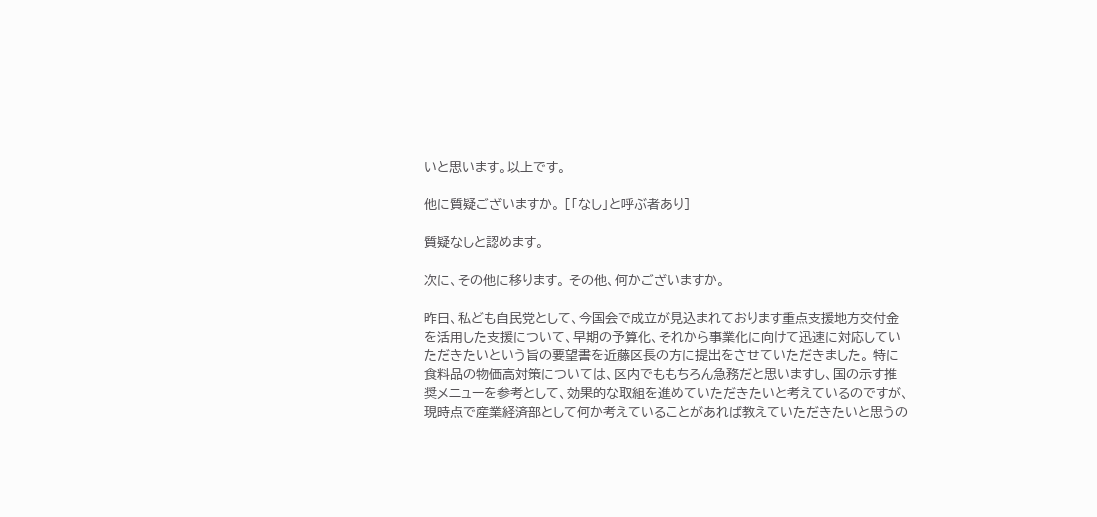いと思います。以上です。

他に質疑ございますか。 [「なし」と呼ぶ者あり]

質疑なしと認めます。

次に、その他に移ります。 その他、何かございますか。

昨日、私ども自民党として、今国会で成立が見込まれております重点支援地方交付金を活用した支援について、早期の予算化、それから事業化に向けて迅速に対応していただきたいという旨の要望書を近藤区長の方に提出をさせていただきました。 特に食料品の物価高対策については、区内でももちろん急務だと思いますし、国の示す推奨メニューを参考として、効果的な取組を進めていただきたいと考えているのですが、現時点で産業経済部として何か考えていることがあれば教えていただきたいと思うの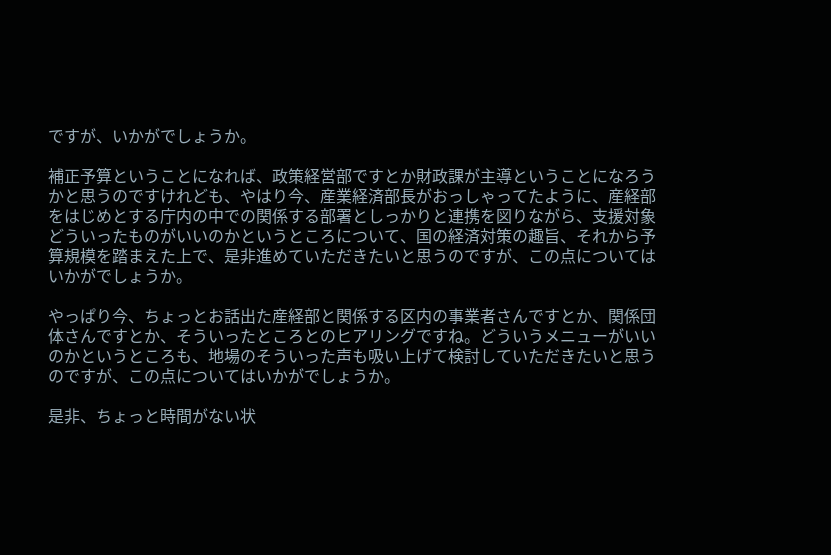ですが、いかがでしょうか。

補正予算ということになれば、政策経営部ですとか財政課が主導ということになろうかと思うのですけれども、やはり今、産業経済部長がおっしゃってたように、産経部をはじめとする庁内の中での関係する部署としっかりと連携を図りながら、支援対象どういったものがいいのかというところについて、国の経済対策の趣旨、それから予算規模を踏まえた上で、是非進めていただきたいと思うのですが、この点についてはいかがでしょうか。

やっぱり今、ちょっとお話出た産経部と関係する区内の事業者さんですとか、関係団体さんですとか、そういったところとのヒアリングですね。どういうメニューがいいのかというところも、地場のそういった声も吸い上げて検討していただきたいと思うのですが、この点についてはいかがでしょうか。

是非、ちょっと時間がない状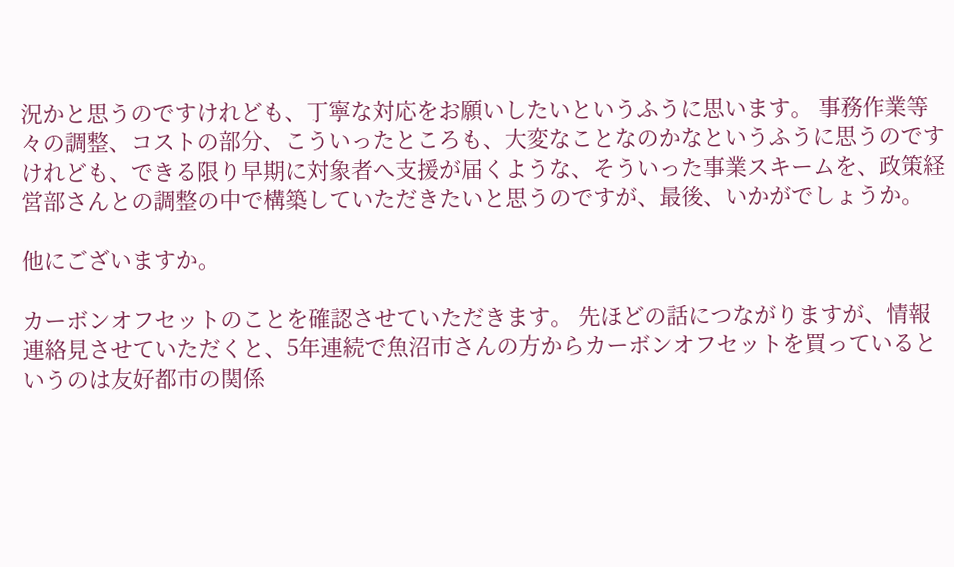況かと思うのですけれども、丁寧な対応をお願いしたいというふうに思います。 事務作業等々の調整、コストの部分、こういったところも、大変なことなのかなというふうに思うのですけれども、できる限り早期に対象者へ支援が届くような、そういった事業スキームを、政策経営部さんとの調整の中で構築していただきたいと思うのですが、最後、いかがでしょうか。

他にございますか。

カーボンオフセットのことを確認させていただきます。 先ほどの話につながりますが、情報連絡見させていただくと、5年連続で魚沼市さんの方からカーボンオフセットを買っているというのは友好都市の関係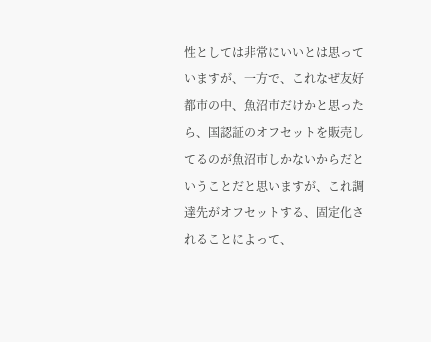性としては非常にいいとは思っていますが、一方で、これなぜ友好都市の中、魚沼市だけかと思ったら、国認証のオフセットを販売してるのが魚沼市しかないからだということだと思いますが、これ調達先がオフセットする、固定化されることによって、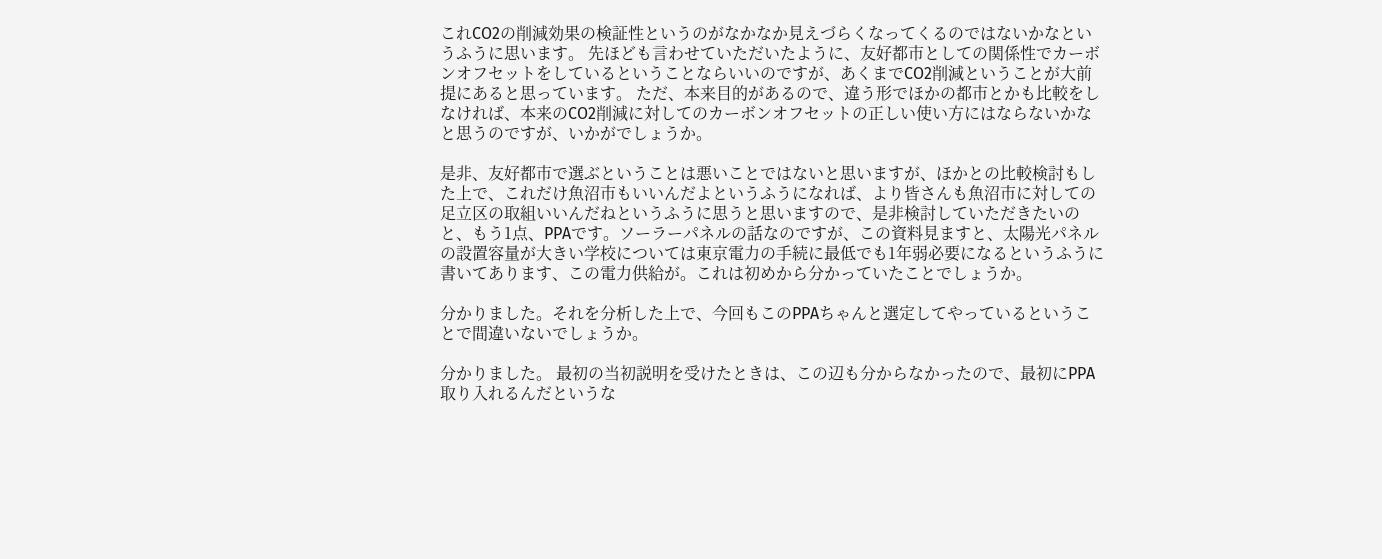これCO2の削減効果の検証性というのがなかなか見えづらくなってくるのではないかなというふうに思います。 先ほども言わせていただいたように、友好都市としての関係性でカーボンオフセットをしているということならいいのですが、あくまでCO2削減ということが大前提にあると思っています。 ただ、本来目的があるので、違う形でほかの都市とかも比較をしなければ、本来のCO2削減に対してのカーボンオフセットの正しい使い方にはならないかなと思うのですが、いかがでしょうか。

是非、友好都市で選ぶということは悪いことではないと思いますが、ほかとの比較検討もした上で、これだけ魚沼市もいいんだよというふうになれば、より皆さんも魚沼市に対しての足立区の取組いいんだねというふうに思うと思いますので、是非検討していただきたいのと、もう1点、PPAです。ソーラーパネルの話なのですが、この資料見ますと、太陽光パネルの設置容量が大きい学校については東京電力の手続に最低でも1年弱必要になるというふうに書いてあります、この電力供給が。これは初めから分かっていたことでしょうか。

分かりました。それを分析した上で、今回もこのPPAちゃんと選定してやっているということで間違いないでしょうか。

分かりました。 最初の当初説明を受けたときは、この辺も分からなかったので、最初にPPA取り入れるんだというな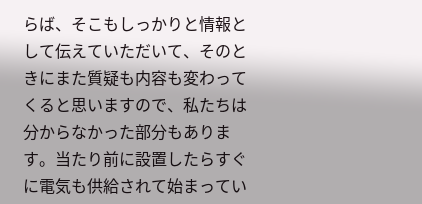らば、そこもしっかりと情報として伝えていただいて、そのときにまた質疑も内容も変わってくると思いますので、私たちは分からなかった部分もあります。当たり前に設置したらすぐに電気も供給されて始まってい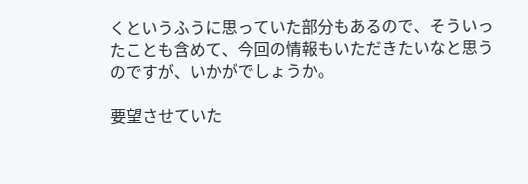くというふうに思っていた部分もあるので、そういったことも含めて、今回の情報もいただきたいなと思うのですが、いかがでしょうか。

要望させていた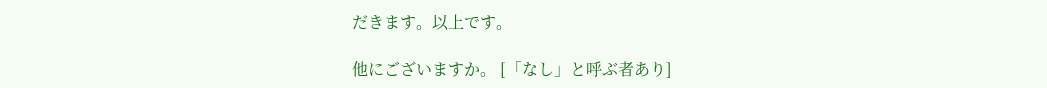だきます。以上です。

他にございますか。 [「なし」と呼ぶ者あり]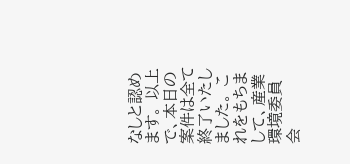なしと認めます。 以上で、本日の案件は全て終了いたしました。 これをもちまして、産業環境委員会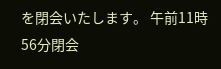を閉会いたします。 午前11時56分閉会